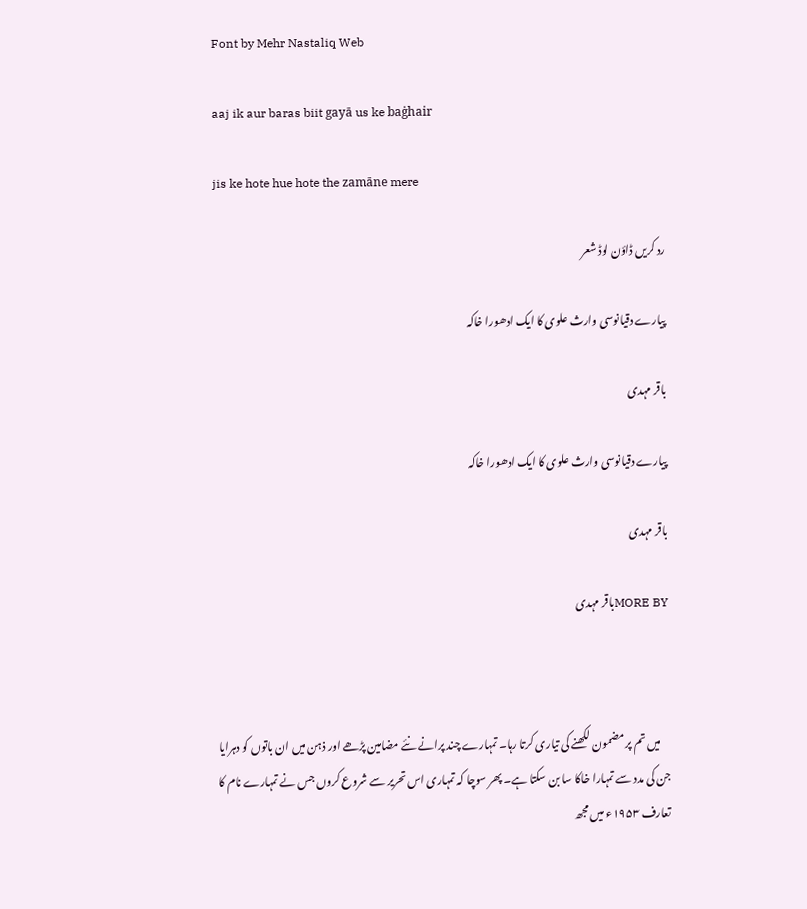Font by Mehr Nastaliq Web

aaj ik aur baras biit gayā us ke baġhair

jis ke hote hue hote the zamāne mere

رد کریں ڈاؤن لوڈ شعر

پیارے دقیانوسی وارث علوی کا ایک ادھورا خاکہ

باقر مہدی

پیارے دقیانوسی وارث علوی کا ایک ادھورا خاکہ

باقر مہدی

MORE BYباقر مہدی



    میں تم پر مضمون لکھنے کی تیاری کرتا رہا۔ تمہارے چند پرانے نئے مضامین پڑھے اور ذہن میں ان باتوں کو دہرایا جن کی مدد سے تمہارا خاکا سا بن سکتا ہے۔ پھر سوچا کہ تمہاری اس تحریر سے شروع کروں جس نے تمہارے نام کا تعارف ۱۹۵۳ء میں مجھ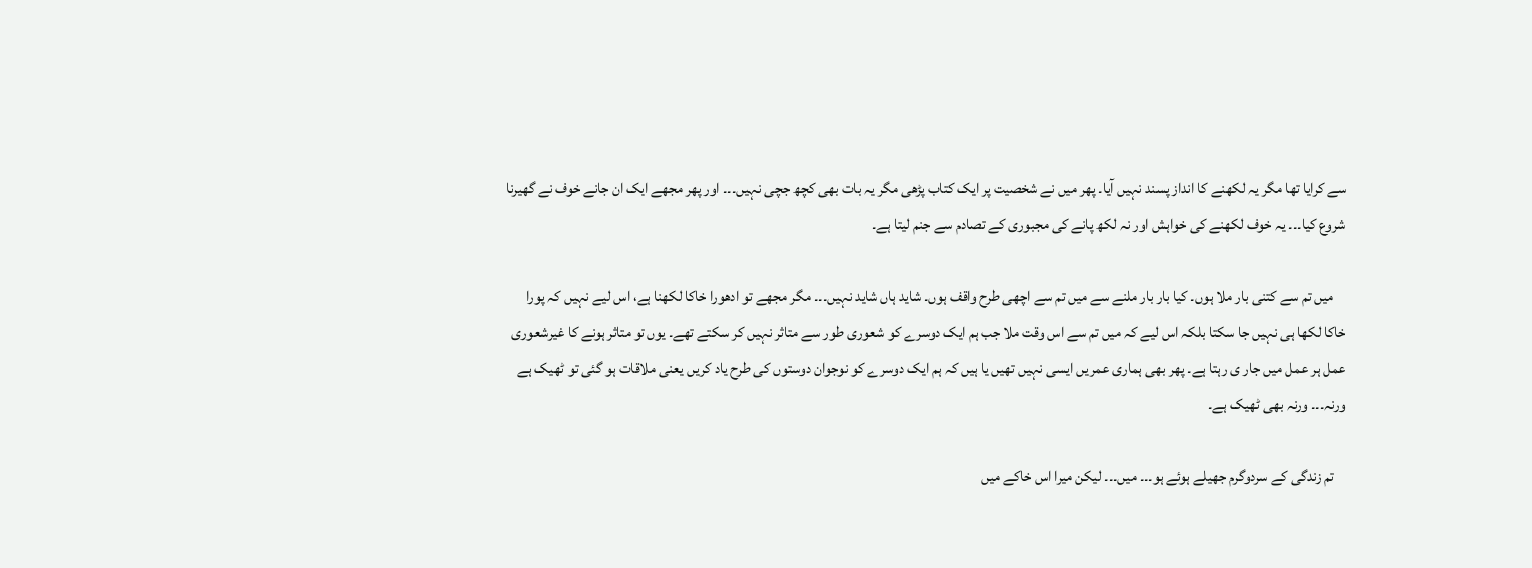سے کرایا تھا مگر یہ لکھنے کا انداز پسند نہیں آیا۔ پھر میں نے شخصیت پر ایک کتاب پڑھی مگر یہ بات بھی کچھ جچی نہیں۔۔۔ اور پھر مجھے ایک ان جانے خوف نے گھیرنا شروع کیا۔۔۔ یہ خوف لکھنے کی خواہش اور نہ لکھ پانے کی مجبوری کے تصادم سے جنم لیتا ہے۔

    میں تم سے کتنی بار ملا ہوں۔ کیا بار بار ملنے سے میں تم سے اچھی طرح واقف ہوں۔ شاید ہاں شاید نہیں۔۔۔ مگر مجھے تو ادھورا خاکا لکھنا ہے، اس لیے نہیں کہ پورا خاکا لکھا ہی نہیں جا سکتا بلکہ اس لیے کہ میں تم سے اس وقت ملا جب ہم ایک دوسرے کو شعوری طور سے متاثر نہیں کر سکتے تھے۔ یوں تو متاثر ہونے کا غیرشعوری عمل ہر عمل میں جار ی رہتا ہے۔ پھر بھی ہماری عمریں ایسی نہیں تھیں یا ہیں کہ ہم ایک دوسرے کو نوجوان دوستوں کی طرح یاد کریں یعنی ملاقات ہو گئی تو ٹھیک ہے ورنہ۔۔۔ ورنہ بھی ٹھیک ہے۔

    تم زندگی کے سردوگرم جھیلے ہوئے ہو۔۔۔ میں۔۔۔ لیکن میرا اس خاکے میں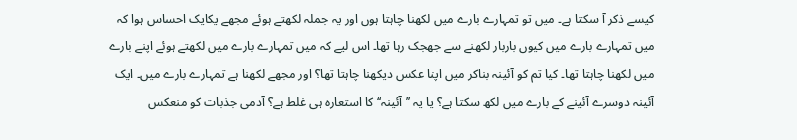کیسے ذکر آ سکتا ہے۔ میں تو تمہارے بارے میں لکھنا چاہتا ہوں اور یہ جملہ لکھتے ہوئے مجھے یکایک احساس ہوا کہ میں تمہارے بارے میں کیوں باربار لکھنے سے جھجک رہا تھا۔ اس لیے کہ میں تمہارے بارے میں لکھتے ہوئے اپنے بارے میں لکھنا چاہتا تھا۔ کیا تم کو آئینہ بناکر میں اپنا عکس دیکھنا چاہتا تھا؟ اور مجھے لکھنا ہے تمہارے بارے میں۔ ایک آئینہ دوسرے آئینے کے بارے میں لکھ سکتا ہے؟ یا یہ ’’آئینہ‘‘ کا استعارہ ہی غلط ہے؟ آدمی جذبات کو منعکس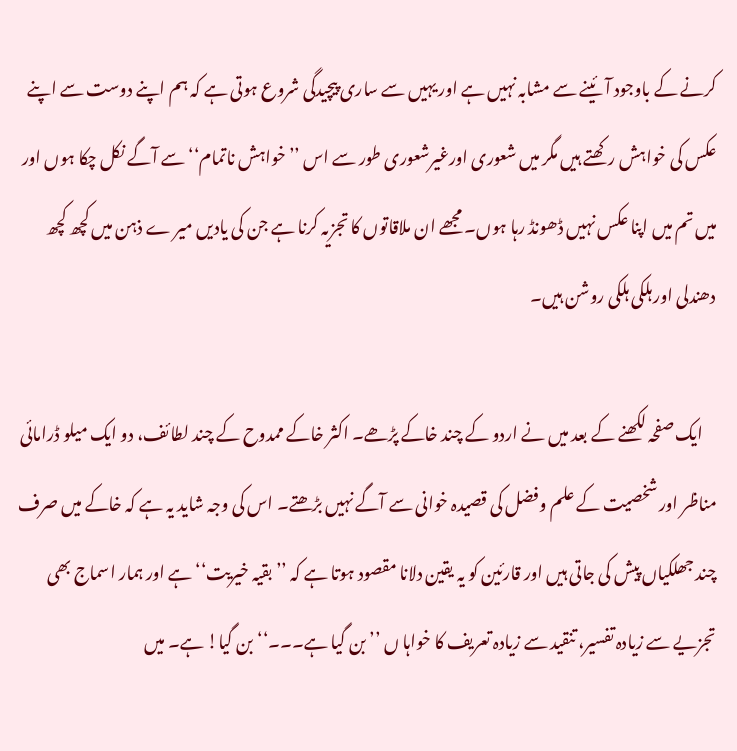کرنے کے باوجود آئینے سے مشابہ نہیں ہے اور یہیں سے ساری پیچیدگی شروع ہوتی ہے کہ ہم اپنے دوست سے اپنے عکس کی خواہش رکھتے ہیں مگر میں شعوری اورغیرشعوری طور سے اس ’’خواہش ناتمام‘‘ سے آگے نکل چکا ہوں اور میں تم میں اپنا عکس نہیں ڈھونڈ رہا ہوں۔ مجھے ان ملاقاتوں کا تجزیہ کرنا ہے جن کی یادیں میر ے ذہن میں کچھ کچھ دھندلی اور ہلکی ہلکی روشن ہیں۔

    ایک صفحہ لکھنے کے بعد میں نے اردو کے چند خاکے پڑھے۔ اکثر خاکے ممدوح کے چند لطائف، دو ایک میلو ڈرامائی مناظر اور شخصیت کے علم وفضل کی قصیدہ خوانی سے آگے نہیں بڑھتے۔ اس کی وجہ شاید یہ ہے کہ خاکے میں صرف چند جھلکیاں پیش کی جاتی ہیں اور قارئین کو یہ یقین دلانا مقصود ہوتا ہے کہ ’’بقیہ خیریت‘‘ ہے اور ہمار اسماج بھی تجزیے سے زیادہ تفسیر، تنقید سے زیادہ تعریف کا خواہا ں ’’بن گیا ہے۔۔۔‘‘ بن گیا! ہے۔ میں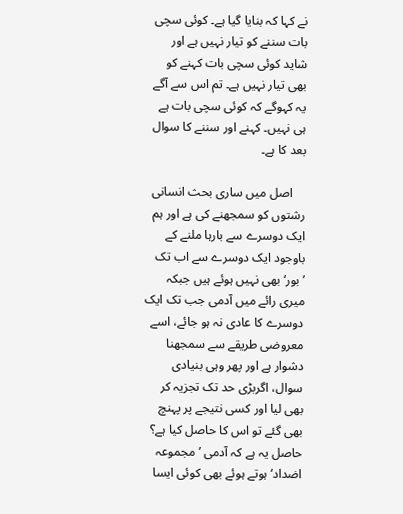نے کہا کہ بنایا گیا ہے۔ کوئی سچی بات سننے کو تیار نہیں ہے اور شاید کوئی سچی بات کہنے کو بھی تیار نہیں ہے۔ تم اس سے آگے یہ کہوگے کہ کوئی سچی بات ہے ہی نہیں۔ کہنے اور سننے کا سوال بعد کا ہے۔

    اصل میں ساری بحث انسانی رشتوں کو سمجھنے کی ہے اور ہم ایک دوسرے سے بارہا ملنے کے باوجود ایک دوسرے سے اب تک ’بور‘ بھی نہیں ہوئے ہیں جبکہ میری رائے میں آدمی جب تک ایک دوسرے کا عادی نہ ہو جائے، اسے معروضی طریقے سے سمجھنا دشوار ہے اور پھر وہی بنیادی سوال، اگربڑی حد تک تجزیہ کر بھی لیا اور کسی نتیجے پر پہنچ بھی گئے تو اس کا حاصل کیا ہے؟ حاصل یہ ہے کہ آدمی ’مجموعہ اضداد‘ ہوتے ہوئے بھی کوئی ایسا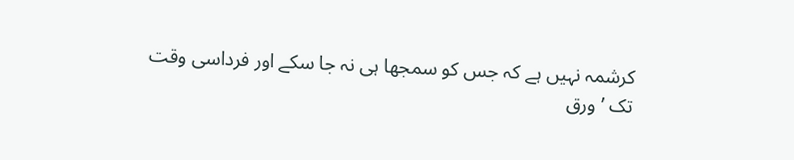کرشمہ نہیں ہے کہ جس کو سمجھا ہی نہ جا سکے اور فرداسی وقت تک ’ورق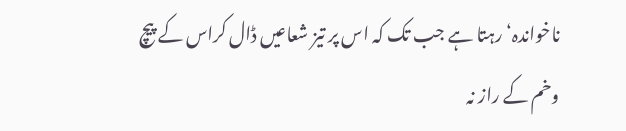ناخواندہ‘ رہتا ہے جب تک کہ اس پر تیز شعاعیں ڈال کراس کے پیچ وخم کے راز نہ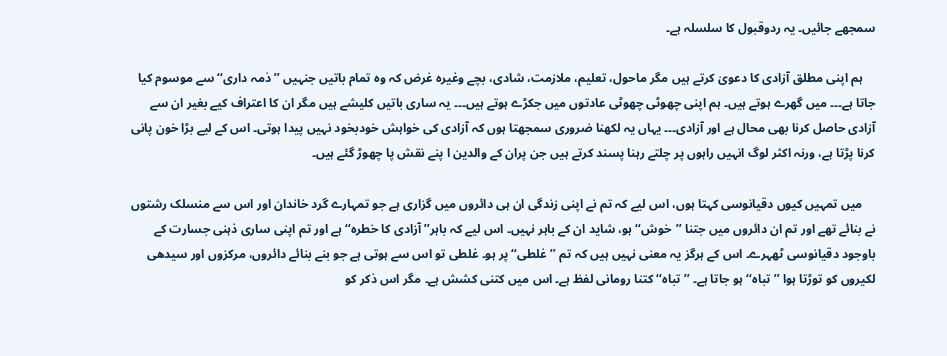سمجھے جائیں۔ یہ ردوقبول کا سلسلہ ہے۔

    ہم اپنی مطلق آزادی کا دعویٰ کرتے ہیں مگر ماحول، تعلیم، ملازمت، شادی، بچے وغیرہ غرض کہ وہ تمام باتیں جنہیں ’’ذمہ داری‘‘ سے موسوم کیا جاتا ہے۔۔۔ میں گھرے ہوتے ہیں۔ ہم اپنی چھوٹی چھوٹی عادتوں میں جکڑے ہوتے ہیں۔۔۔ یہ ساری باتیں کلیشے ہیں مگر ان کا اعتراف کیے بغیر ان سے آزادی حاصل کرنا بھی محال ہے اور آزادی۔۔۔ یہاں یہ لکھنا ضروری سمجھتا ہوں کہ آزادی کی خواہش خودبخود نہیں پیدا ہوتی۔ اس کے لیے بڑا خون پانی کرنا پڑتا ہے، ورنہ اکثر لوگ انہیں راہوں پر چلتے رہنا پسند کرتے ہیں جن پران کے والدین ا پنے نقش پا چھوڑ گئے ہیں۔

    میں تمہیں کیوں دقیانوسی کہتا ہوں، اس لیے کہ تم نے اپنی زندگی ان ہی دائروں میں گزاری ہے جو تمہارے گرد خاندان اور اس سے منسلک رشتوں نے بنائے تھے اور تم ان دائروں میں جتنا ’’خوش‘‘ ہو، شاید ان کے باہر نہیں۔ اس لیے کہ باہر’’آزادی کا خطرہ‘‘ ہے اور تم اپنی ساری ذہنی جسارت کے باوجود دقیانوسی ٹھہرے۔ اس کے ہرگز یہ معنی نہیں ہیں کہ تم ’’غلطی‘‘ پر ہو۔ غلطی تو اس سے ہوتی ہے جو بنے بنائے دائروں، مرکزوں اور سیدھی لکیروں کو توڑتا ہوا ’’تباہ‘‘ ہو جاتا ہے۔ ’’تباہ‘‘ کتنا رومانی لفظ ہے۔ اس میں کتنی کشش ہے۔ مگر اس ذکر کو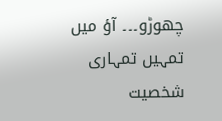چھوڑو۔۔۔ آؤ میں تمہیں تمہاری شخصیت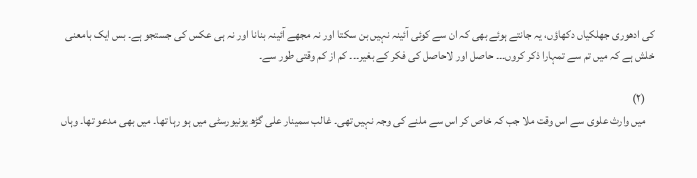کی ادھوری جھلکیاں دکھاؤں، یہ جانتے ہوئے بھی کہ ان سے کوئی آئینہ نہیں بن سکتا اور نہ مجھے آئینہ بنانا اور نہ ہی عکس کی جستجو ہے۔ بس ایک بامعنی خلش ہے کہ میں تم سے تمہارا ذکر کروں۔۔۔ حاصل اور لاحاصل کی فکر کے بغیر۔۔۔ کم از کم وقتی طور سے۔

    (۲)
    میں وارث علوی سے اس وقت ملا جب کہ خاص کر اس سے ملنے کی وجہ نہیں تھی۔ غالب سمینار علی گڑھ یونیورسٹی میں ہو رہا تھا۔ میں بھی مدعو تھا۔ وہاں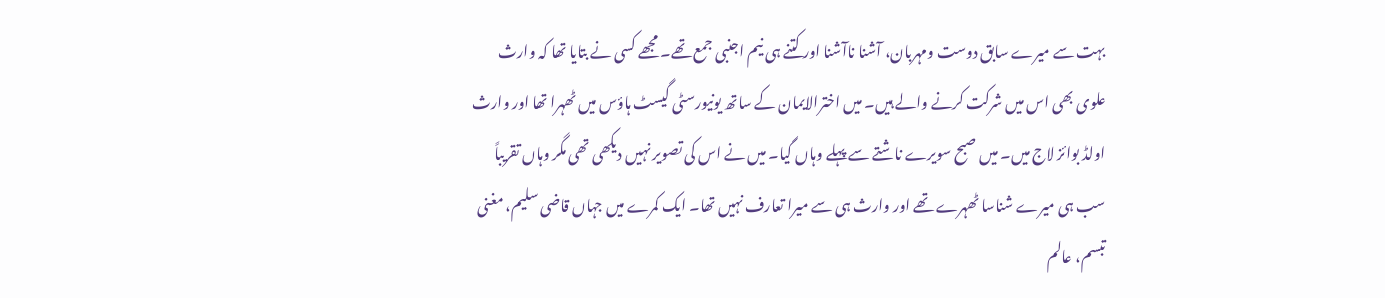بہت سے میرے سابق دوست ومہربان، آشنا ناآشنا اور کتنے ہی نیم اجنبی جمع تھے۔ مجھے کسی نے بتایا تھا کہ وارث علوی بھی اس میں شرکت کرنے والے ہیں۔ میں اخترالایمان کے ساتھ یونیورسٹی گیسٹ ہاؤس میں ٹھہرا تھا اور وارث اولڈ بوائز لاج میں۔ میں صبح سویرے ناشتے سے پہلے وہاں گیا۔ میں نے اس کی تصویر نہیں دیکھی تھی مگر وہاں تقریباً سب ہی میرے شناسا ٹھہرے تھے اور وارث ہی سے میرا تعارف نہیں تھا۔ ایک کمرے میں جہاں قاضی سلیم، مغنی تبسم، عالم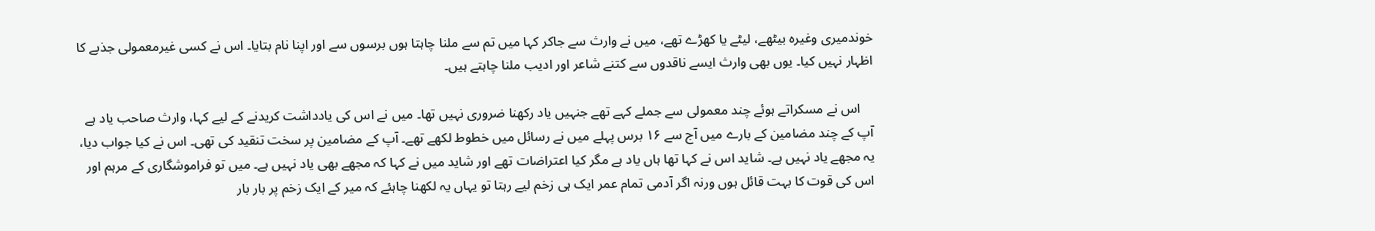خوندمیری وغیرہ بیٹھے، لیٹے یا کھڑے تھے، میں نے وارث سے جاکر کہا میں تم سے ملنا چاہتا ہوں برسوں سے اور اپنا نام بتایا۔ اس نے کسی غیرمعمولی جذبے کا اظہار نہیں کیا۔ یوں بھی وارث ایسے ناقدوں سے کتنے شاعر اور ادیب ملنا چاہتے ہیں۔

    اس نے مسکراتے ہوئے چند معمولی سے جملے کہے تھے جنہیں یاد رکھنا ضروری نہیں تھا۔ میں نے اس کی یادداشت کریدنے کے لیے کہا، وارث صاحب یاد ہے آپ کے چند مضامین کے بارے میں آج سے ۱۶ برس پہلے میں نے رسائل میں خطوط لکھے تھے۔ آپ کے مضامین پر سخت تنقید کی تھی۔ اس نے کیا جواب دیا، یہ مجھے یاد نہیں ہے۔ شاید اس نے کہا تھا ہاں یاد ہے مگر کیا اعتراضات تھے اور شاید میں نے کہا کہ مجھے بھی یاد نہیں ہے۔ میں تو فراموشگاری کے مرہم اور اس کی قوت کا بہت قائل ہوں ورنہ اگر آدمی تمام عمر ایک ہی زخم لیے رہتا تو یہاں یہ لکھنا چاہئے کہ میر کے ایک زخم پر بار بار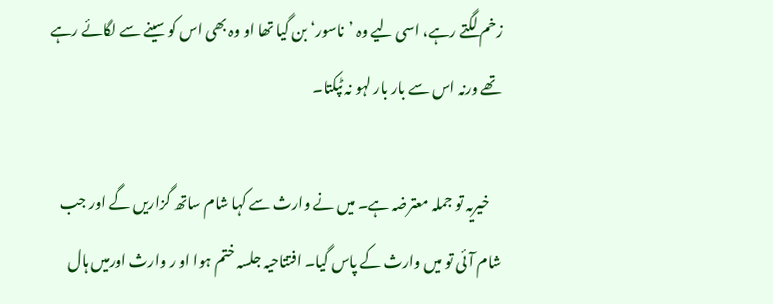زخم لگتے رہے، اسی لیے وہ ’ناسور‘ بن گیا تھا او وہ بھی اس کو سینے سے لگائے رہے تھے ورنہ اس سے بار بار لہو نہ ٹپکتا۔

    خیریہ تو جملہ معترضہ ہے۔ میں نے وارث سے کہا شام ساتھ گزاریں گے اور جب شام آئی تو میں وارث کے پاس گیا۔ افتتاحیہ جلسہ ختم ہوا او ر وارث اورمیں ہال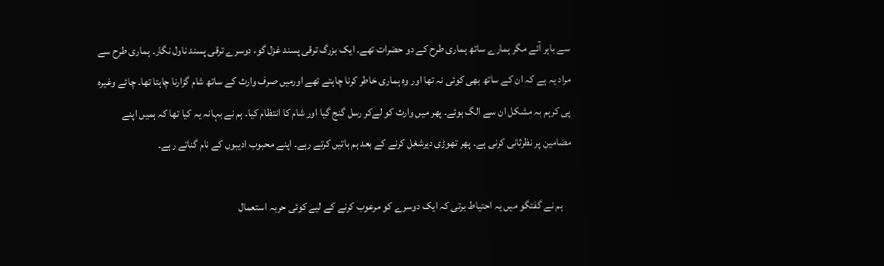سے باہر آئے مگر ہمارے ساتھ ہماری طرح کے دو حضرات تھے۔ ایک بزرگ ترقی پسند غزل گو، دوسرے ترقی پسند ناول نگار۔ ہماری طرح سے مراد یہ ہے کہ ان کے ساتھ بھی کوئی نہ تھا اور وہ ہماری خاطر کرنا چاہتے تھے اورمیں صرف وارث کے ساتھ شام گزارنا چاہتا تھا۔ چائے وغیرہ پی کرہم بہ مشکل ان سے الگ ہوئے۔ پھر میں وارث کو لےکر رسل گنج گیا اور شام کا انتظام کیا۔ ہم نے بہانہ یہ کیا تھا کہ ہمیں اپنے مضامین پر نظرثانی کرنی ہے۔ پھر تھوڑی دیرشغل کرنے کے بعد ہم باتیں کرتے رہے۔ اپنے محبوب ادیبوں کے نام گناتے رہے۔

    ہم نے گفتگو میں یہ احتیاط برتی کہ ایک دوسرے کو مرعوب کرنے کے لیے کوئی حربہ استعمال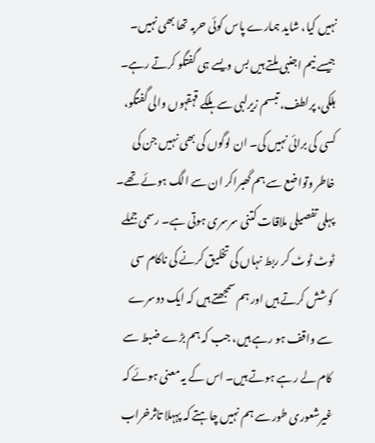نہیں کیا، شاید ہمارے پاس کوئی حربہ تھا بھی نہیں۔ جیسے نیم اجنبی ملتے ہیں بس ویسے ہی گفتگو کرتے رہے۔ ہلکی، پرلطف، تبسم زیرلبی سے ہلکے قہقہوں والی گفتگو، کسی کی برائی نہیں کی۔ ان لوگوں کی بھی نہیں جن کی خاطر وتواضع سے ہم گھبراکر ان سے الگ ہوئے تھے۔ پہلی تفصیلی ملاقات کتنی سرسری ہوتی ہے۔ رسمی جملے ٹوٹ ٹوٹ کر ربط نہاں کی تخلیق کرنے کی ناکام سی کوشش کرتے ہیں اور ہم سمجھتے ہیں کہ ایک دوسرے سے واقف ہو رہے ہیں، جب کہ ہم بڑے ضبط سے کام لے رہے ہوتے ہیں۔ اس کے یہ معنی ہوئے کہ غیرشعوری طور سے ہم نہیں چاہتے کہ پہہلا تاثرخراب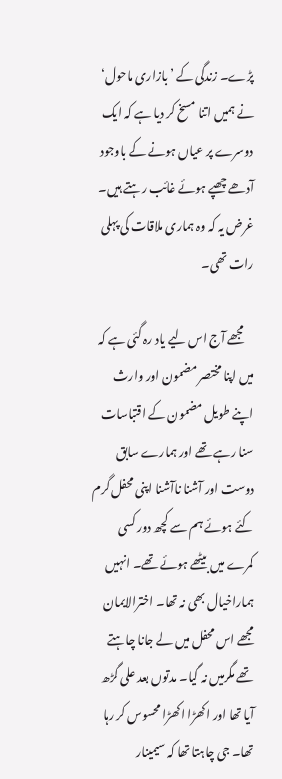پڑے۔ زندگی کے ’بازاری ماحول‘ نے ہمیں اتنا مسخ کر دیا ہے کہ ایک دوسرے پر عیاں ہونے کے باوجود آدھے چھپے ہوئے غائب رہتے ہیں۔ غرض یہ کہ وہ ہماری ملاقات کی پہلی رات تھی۔

    مجھے آج اس لیے یاد رہ گئی ہے کہ میں اپنا مختصر مضمون اور وارث اپنے طویل مضمون کے اقتباسات سنا رہے تھے اور ہمارے سابق دوست اور آشنا ناآشنا اپنی محفل گرم کئے ہوئے ہم سے کچھ دور کسی کمرے میں بیٹھے ہوئے تھے۔ انہیں ہماراخیال بھی نہ تھا۔ اخترالایمان مجھے اس محفل میں لے جانا چاہتے تھے مگرمیں نہ گیا۔ مدتوں بعد علی گڑھ آیا تھا اور اکھڑا اکھڑا محسوس کر رہا تھا۔ جی چاہتا تھا کہ سیمینار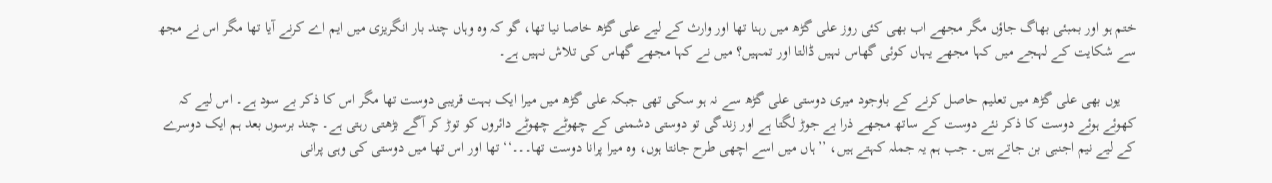ختم ہو اور بمبئی بھاگ جاؤں مگر مجھے اب بھی کئی روز علی گڑھ میں رہنا تھا اور وارث کے لیے علی گڑھ خاصا نیا تھا، گو کہ وہ وہاں چند بار انگریزی میں ایم اے کرنے آیا تھا مگر اس نے مجھ سے شکایت کے لہجے میں کہا مجھے یہاں کوئی گھاس نہیں ڈالتا اور تمہیں؟ میں نے کہا مجھے گھاس کی تلاش نہیں ہے۔

    یوں بھی علی گڑھ میں تعلیم حاصل کرنے کے باوجود میری دوستی علی گڑھ سے نہ ہو سکی تھی جبکہ علی گڑھ میں میرا ایک بہت قریبی دوست تھا مگر اس کا ذکر بے سود ہے۔ اس لیے کہ کھوئے ہوئے دوست کا ذکر نئے دوست کے ساتھ مجھے ذرا بے جوڑ لگتا ہے اور زندگی تو دوستی دشمنی کے چھوٹے چھوٹے دائروں کو توڑ کر آگے بڑھتی رہتی ہے۔ چند برسوں بعد ہم ایک دوسرے کے لیے نیم اجنبی بن جاتے ہیں۔ جب ہم یہ جملہ کہتے ہیں، ’’ہاں میں اسے اچھی طرح جانتا ہوں، وہ میرا پرانا دوست تھا۔۔۔‘‘ تھا اور اس تھا میں دوستی کی وہی پرانی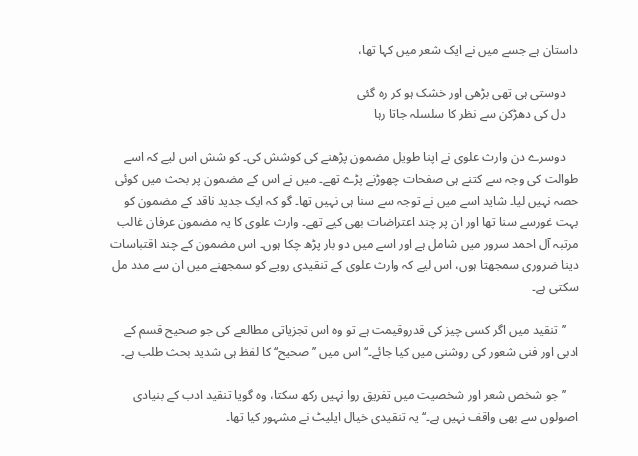داستان ہے جسے میں نے ایک شعر میں کہا تھا،

    دوستی ہی تھی بڑھی اور خشک ہو کر رہ گئی
    دل کی دھڑکن سے نظر کا سلسلہ جاتا رہا

    دوسرے دن وارث علوی نے اپنا طویل مضمون پڑھنے کی کوشش کی۔ کو شش اس لیے کہ اسے طوالت کی وجہ سے کتنے ہی صفحات چھوڑنے پڑے تھے۔ میں نے اس کے مضمون پر بحث میں کوئی حصہ نہیں لیا۔ شاید اسے میں نے توجہ سے سنا ہی نہیں تھا۔ گو کہ ایک جدید ناقد کے مضمون کو بہت غورسے سنا تھا اور ان پر چند اعتراضات بھی کیے تھے۔ وارث علوی کا یہ مضمون عرفان غالب مرتبہ آل احمد سرور میں شامل ہے اور اسے میں دو بار پڑھ چکا ہوں۔ اس مضمون کے چند اقتباسات دینا ضروری سمجھتا ہوں، اس لیے کہ وارث علوی کے تنقیدی رویے کو سمجھنے میں ان سے مدد مل سکتی ہے۔

    ’’تنقید میں اگر کسی چیز کی قدروقیمت ہے تو وہ اس تجزیاتی مطالعے کی جو صحیح قسم کے ادبی اور فنی شعور کی روشنی میں کیا جائے۔‘‘ اس میں ’’صحیح‘‘ کا لفظ ہی شدید بحث طلب ہے۔

    ’’جو شخص شعر اور شخصیت میں تفریق روا نہیں رکھ سکتا، وہ گویا تنقید ادب کے بنیادی اصولوں سے بھی واقف نہیں ہے۔‘‘ یہ تنقیدی خیال ایلیٹ نے مشہور کیا تھا۔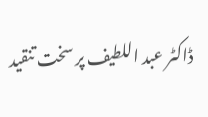ڈاکٹر عبد اللطیف پر سخت تنقید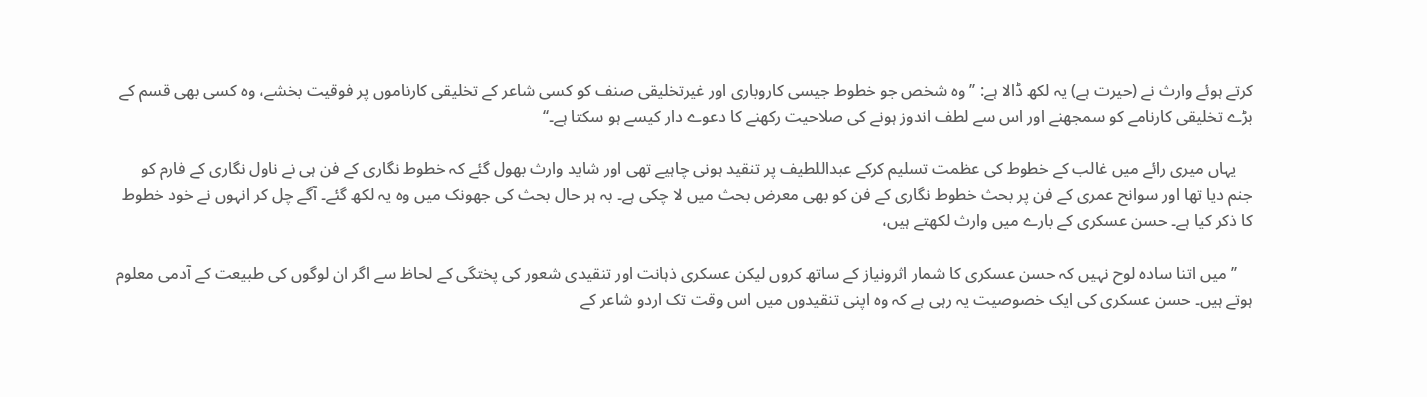کرتے ہوئے وارث نے (حیرت ہے) یہ لکھ ڈالا ہے: ’’وہ شخص جو خطوط جیسی کاروباری اور غیرتخلیقی صنف کو کسی شاعر کے تخلیقی کارناموں پر فوقیت بخشے، وہ کسی بھی قسم کے بڑے تخلیقی کارنامے کو سمجھنے اور اس سے لطف اندوز ہونے کی صلاحیت رکھنے کا دعوے دار کیسے ہو سکتا ہے۔‘‘

    یہاں میری رائے میں غالب کے خطوط کی عظمت تسلیم کرکے عبداللطیف پر تنقید ہونی چاہیے تھی اور شاید وارث بھول گئے کہ خطوط نگاری کے فن ہی نے ناول نگاری کے فارم کو جنم دیا تھا اور سوانح عمری کے فن پر بحث خطوط نگاری کے فن کو بھی معرض بحث میں لا چکی ہے۔ بہ ہر حال بحث کی جھونک میں وہ یہ لکھ گئے۔ آگے چل کر انہوں نے خود خطوط کا ذکر کیا ہے۔ حسن عسکری کے بارے میں وارث لکھتے ہیں،

    ’’میں اتنا سادہ لوح نہیں کہ حسن عسکری کا شمار اثرونیاز کے ساتھ کروں لیکن عسکری ذہانت اور تنقیدی شعور کی پختگی کے لحاظ سے اگر ان لوگوں کی طبیعت کے آدمی معلوم ہوتے ہیں۔ حسن عسکری کی ایک خصوصیت یہ رہی ہے کہ وہ اپنی تنقیدوں میں اس وقت تک اردو شاعر کے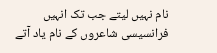نام نہیں لیتے جب تک انہیں فرانسیسی شاعروں کے نام یاد آتے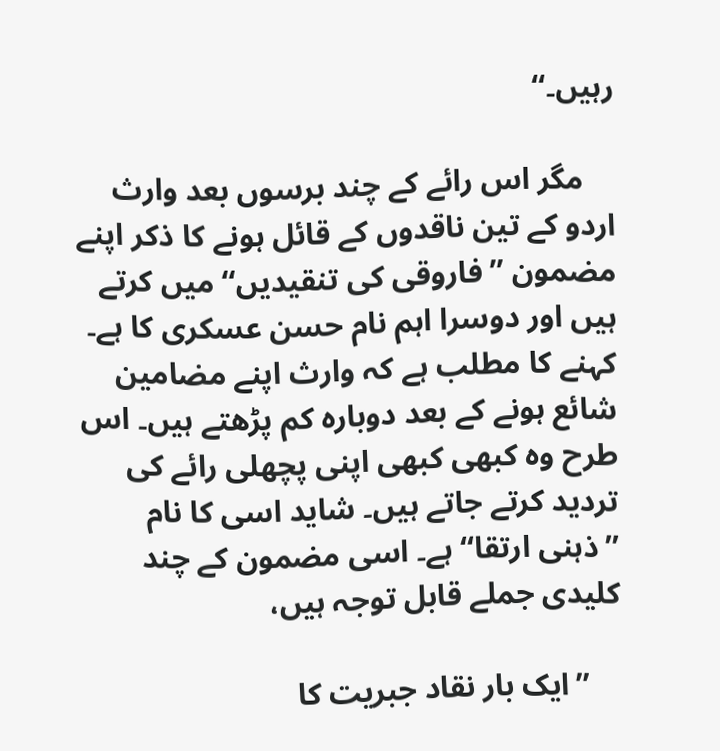رہیں۔‘‘

    مگر اس رائے کے چند برسوں بعد وارث اردو کے تین ناقدوں کے قائل ہونے کا ذکر اپنے مضمون ’’فاروقی کی تنقیدیں‘‘ میں کرتے ہیں اور دوسرا اہم نام حسن عسکری کا ہے۔ کہنے کا مطلب ہے کہ وارث اپنے مضامین شائع ہونے کے بعد دوبارہ کم پڑھتے ہیں۔ اس طرح وہ کبھی کبھی اپنی پچھلی رائے کی تردید کرتے جاتے ہیں۔ شاید اسی کا نام ’’ذہنی ارتقا‘‘ ہے۔ اسی مضمون کے چند کلیدی جملے قابل توجہ ہیں،

    ’’ایک بار نقاد جبریت کا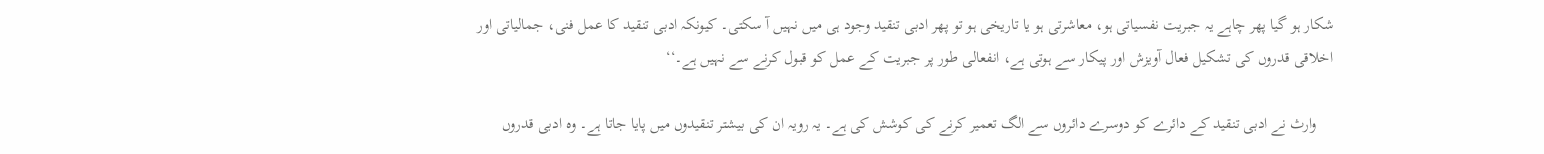شکار ہو گیا پھر چاہے یہ جبریت نفسیاتی ہو، معاشرتی ہو یا تاریخی ہو تو پھر ادبی تنقید وجود ہی میں نہیں آ سکتی۔ کیونکہ ادبی تنقید کا عمل فنی، جمالیاتی اور اخلاقی قدروں کی تشکیل فعال آویزش اور پیکار سے ہوتی ہے، انفعالی طور پر جبریت کے عمل کو قبول کرنے سے نہیں ہے۔‘‘

    وارث نے ادبی تنقید کے دائرے کو دوسرے دائروں سے الگ تعمیر کرنے کی کوشش کی ہے۔ یہ رویہ ان کی بیشتر تنقیدوں میں پایا جاتا ہے۔ وہ ادبی قدروں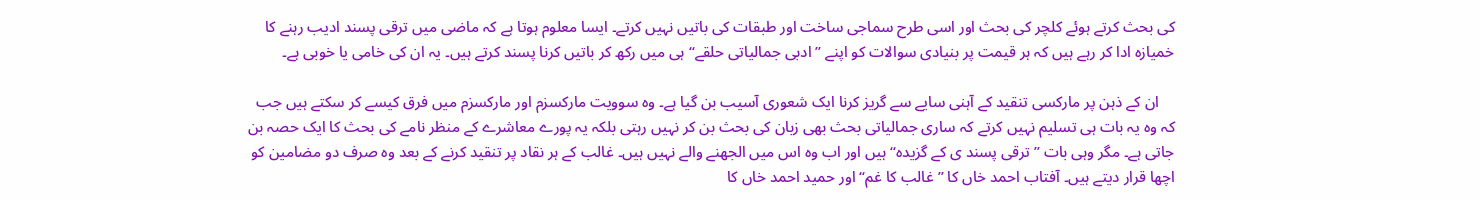کی بحث کرتے ہوئے کلچر کی بحث اور اسی طرح سماجی ساخت اور طبقات کی باتیں نہیں کرتے۔ ایسا معلوم ہوتا ہے کہ ماضی میں ترقی پسند ادیب رہنے کا خمیازہ ادا کر رہے ہیں کہ ہر قیمت پر بنیادی سوالات کو اپنے ’’ادبی جمالیاتی حلقے‘‘ ہی میں رکھ کر باتیں کرنا پسند کرتے ہیں۔ یہ ان کی خامی یا خوبی ہے۔

    ان کے ذہن پر مارکسی تنقید کے آہنی سایے سے گریز کرنا ایک شعوری آسیب بن گیا ہے۔ وہ سوویت مارکسزم اور مارکسزم میں فرق کیسے کر سکتے ہیں جب کہ وہ یہ بات ہی تسلیم نہیں کرتے کہ ساری جمالیاتی بحث بھی زبان کی بحث بن کر نہیں رہتی بلکہ یہ پورے معاشرے کے منظر نامے کی بحث کا ایک حصہ بن جاتی ہے۔ مگر وہی بات ’’ترقی پسند ی کے گزیدہ‘‘ ہیں اور اب وہ اس میں الجھنے والے نہیں ہیں۔ غالب کے ہر نقاد پر تنقید کرنے کے بعد وہ صرف دو مضامین کو اچھا قرار دیتے ہیں۔ آفتاب احمد خاں کا ’’غالب کا غم‘‘ اور حمید احمد خاں کا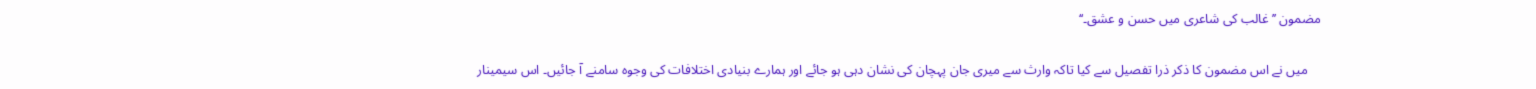مضمون ’’غالب کی شاعری میں حسن و عشق۔‘‘

    میں نے اس مضمون کا ذکر ذرا تفصیل سے کیا تاکہ وارث سے میری جان پہچان کی نشان دہی ہو جائے اور ہمارے بنیادی اختلافات کی وجوہ سامنے آ جائیں۔ اس سیمینار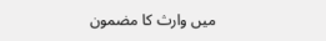میں وارث کا مضمون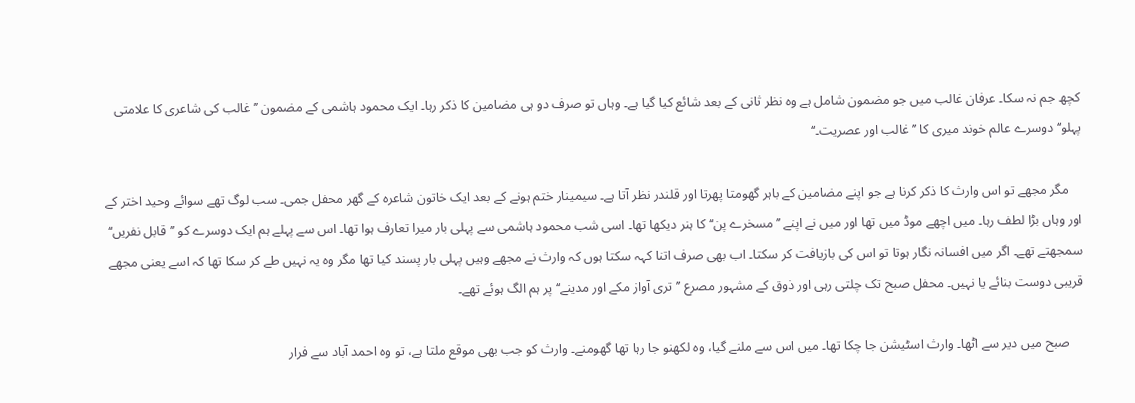کچھ جم نہ سکا۔ عرفان غالب میں جو مضمون شامل ہے وہ نظر ثانی کے بعد شائع کیا گیا ہے۔ وہاں تو صرف دو ہی مضامین کا ذکر رہا۔ ایک محمود ہاشمی کے مضمون ’’غالب کی شاعری کا علامتی پہلو‘‘ دوسرے عالم خوند میری کا ’’غالب اور عصریت۔‘‘

    مگر مجھے تو اس وارث کا ذکر کرنا ہے جو اپنے مضامین کے باہر گھومتا پھرتا اور قلندر نظر آتا ہے۔ سیمینار ختم ہونے کے بعد ایک خاتون شاعرہ کے گھر محفل جمی۔ سب لوگ تھے سوائے وحید اختر کے اور وہاں بڑا لطف رہا۔ میں اچھے موڈ میں تھا اور میں نے اپنے ’’مسخرے پن‘‘ کا ہنر دیکھا تھا۔ اسی شب محمود ہاشمی سے پہلی بار میرا تعارف ہوا تھا۔ اس سے پہلے ہم ایک دوسرے کو ’’قابل نفریں‘‘ سمجھتے تھے۔ اگر میں افسانہ نگار ہوتا تو اس کی بازیافت کر سکتا۔ اب بھی صرف اتنا کہہ سکتا ہوں کہ وارث نے مجھے وہیں پہلی بار پسند کیا تھا مگر وہ یہ نہیں طے کر سکا تھا کہ اسے یعنی مجھے قریبی دوست بنائے یا نہیں۔ محفل صبح تک چلتی رہی اور ذوق کے مشہور مصرع ’’تری آواز مکے اور مدینے‘‘ پر ہم الگ ہوئے تھے۔

    صبح میں دیر سے اٹھا۔ وارث اسٹیشن جا چکا تھا۔ میں اس سے ملنے گیا، وہ لکھنو جا رہا تھا گھومنے۔ وارث کو جب بھی موقع ملتا ہے، تو وہ احمد آباد سے فرار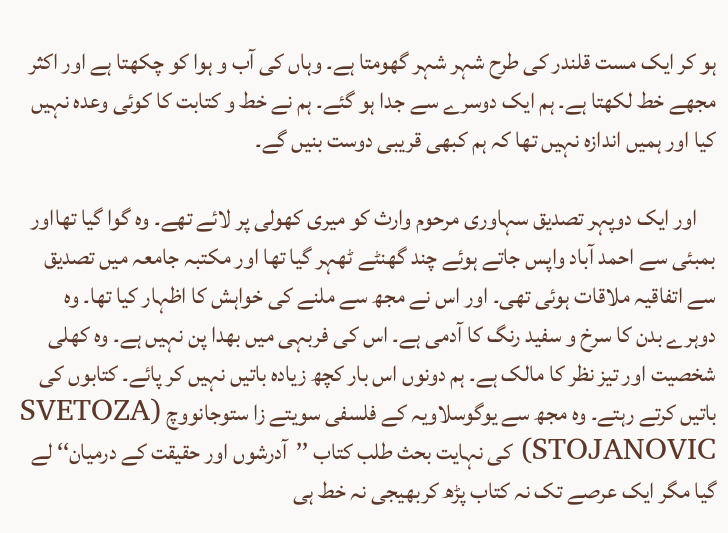ہو کر ایک مست قلندر کی طرح شہر شہر گھومتا ہے۔ وہاں کی آب و ہوا کو چکھتا ہے اور اکثر مجھے خط لکھتا ہے۔ ہم ایک دوسرے سے جدا ہو گئے۔ ہم نے خط و کتابت کا کوئی وعدہ نہیں کیا اور ہمیں اندازہ نہیں تھا کہ ہم کبھی قریبی دوست بنیں گے۔

    اور ایک دوپہر تصدیق سہاوری مرحوم وارث کو میری کھولی پر لائے تھے۔ وہ گوا گیا تھااور بمبئی سے احمد آباد واپس جاتے ہوئے چند گھنٹے ٹھہر گیا تھا اور مکتبہ جامعہ میں تصدیق سے اتفاقیہ ملاقات ہوئی تھی۔ اور اس نے مجھ سے ملنے کی خواہش کا اظہار کیا تھا۔ وہ دوہرے بدن کا سرخ و سفید رنگ کا آدمی ہے۔ اس کی فربہی میں بھدا پن نہیں ہے۔ وہ کھلی شخصیت اور تیز نظر کا مالک ہے۔ ہم دونوں اس بار کچھ زیادہ باتیں نہیں کر پائے۔ کتابوں کی باتیں کرتے رہتے۔ وہ مجھ سے یوگوسلاویہ کے فلسفی سویتے زا ستوجانووچ (SVETOZA STOJANOVIC) کی نہایت بحث طلب کتاب ’’آدرشوں اور حقیقت کے درمیان‘‘ لے گیا مگر ایک عرصے تک نہ کتاب پڑھ کربھیجی نہ خط ہی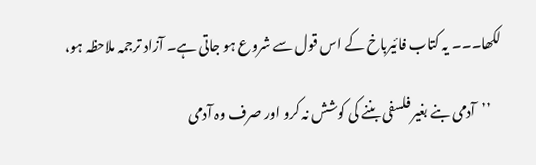لکھا۔۔۔ یہ کتاب فائیرباخ کے اس قول سے شروع ہو جاتی ہے۔ آزاد ترجمہ ملاحظہ ہو،

    ’’آدمی بنے بغیر فلسفی بننے کی کوشش نہ کرو اور صرف وہ آدمی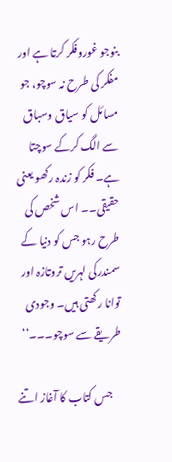بنوجو غوروفکر کرتا ہے اور مفکر کی طرح نہ سوچو، جو مسائل کو سیاق وسباق سے الگ کرکے سوچتا ہے۔ فکر کو زندہ رکھو یعنی حقیقی۔۔ اس شخص کی طرح رہو جس کو دنیا کے سمندرکی لہریں تروتازہ اور توانا رکھتی ہیں۔ وجودی طریقے سے سوچو۔۔۔‘‘

    جس کتاب کا آغاز اتنے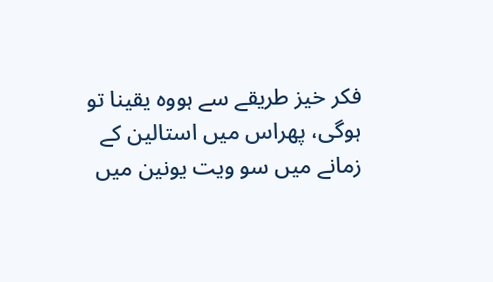فکر خیز طریقے سے ہووہ یقینا تو ہوگی، پھراس میں استالین کے زمانے میں سو ویت یونین میں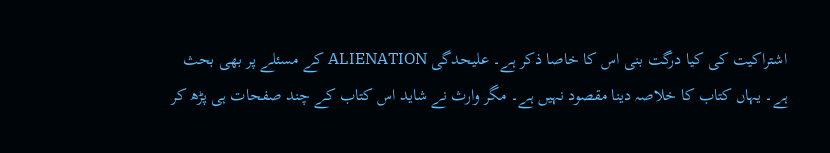اشتراکیت کی کیا درگت بنی اس کا خاصا ذکر ہے۔ علیحدگی ALIENATION کے مسئلے پر بھی بحث ہے۔ یہاں کتاب کا خلاصہ دینا مقصود نہیں ہے۔ مگر وارث نے شاید اس کتاب کے چند صفحات ہی پڑھ کر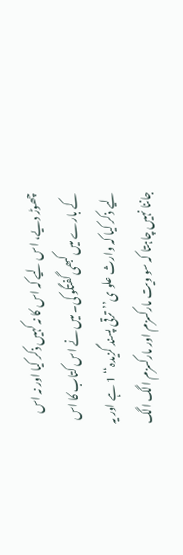چھوڑ دیے، اس لیے کہ اس کا نہ کہیں ذکر کیا اور نہ اس کے بارے میں کبھی گفتگو کی۔ میں نے اس کتاب کا اس لیے ذکر کیا کہ وارث علو ی’’ترقی پسند گزیدہ‘‘ 1 ہے اور یہ جاننا نہیں چاہتا کہ سو ویت مارکسزم اور مارکسزم الگ الگ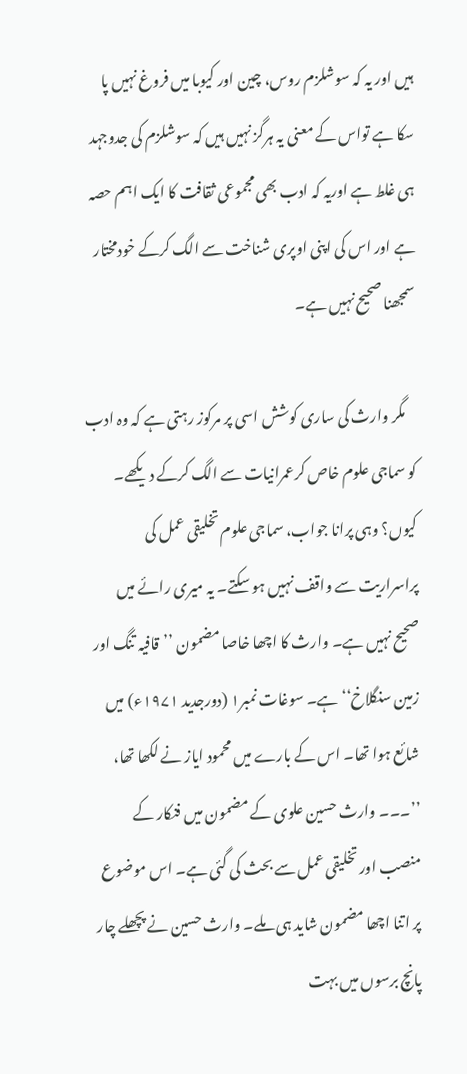ہیں اور یہ کہ سوشلزم روس، چین اور کیوبا میں فروغ نہیں پا سکا ہے تواس کے معنی یہ ہرگز نہیں ہیں کہ سوشلزم کی جدوجہد ہی غلط ہے اوریہ کہ ادب بھی مجموعی ثقافت کا ایک اہم حصہ ہے اور اس کی اپنی اوپری شناخت سے الگ کرکے خودمختار سمجھنا صحیح نہیں ہے۔

    مگر وارث کی ساری کوشش اسی پر مرکوز رہتی ہے کہ وہ ادب کو سماجی علوم خاص کرعمرانیات سے الگ کرکے دیکھے۔ کیوں؟ وہی پرانا جواب، سماجی علوم تخلیقی عمل کی پراسراریت سے واقف نہیں ہو سکتے۔ یہ میری رائے میں صحیح نہیں ہے۔ وارث کا اچھا خاصا مضمون ’’قافیہ تنگ اور زمین سنگلاخ‘‘ ہے۔ سوغات نمبر۱ (دورجدید ۱۹۷۱ء) میں شائع ہوا تھا۔ اس کے بارے میں محمود ایاز نے لکھا تھا، ’’۔۔۔ وارث حسین علوی کے مضمون میں فنکار کے منصب اور تخلیقی عمل سے بحث کی گئی ہے۔ اس موضوع پر اتنا اچھا مضمون شاید ہی ملے۔ وارث حسین نے پچھلے چار پانچ برسوں میں بہت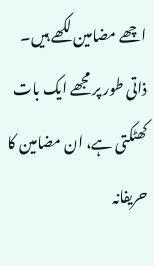اچھے مضامین لکھے ہیں۔ ذاتی طور پر مجھے ایک بات کھٹکتی ہے، ان مضامین کا حریفانہ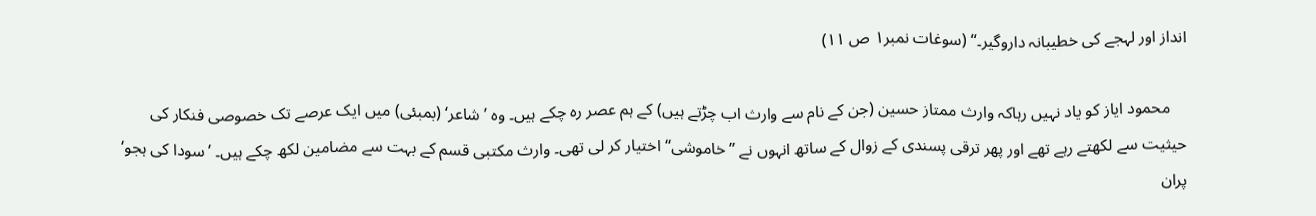انداز اور لہجے کی خطیبانہ داروگیر۔‘‘ (سوغات نمبر۱ ص ۱۱)

    محمود ایاز کو یاد نہیں رہاکہ وارث ممتاز حسین (جن کے نام سے وارث اب چڑتے ہیں) کے ہم عصر رہ چکے ہیں۔ وہ ’شاعر‘ (بمبئی) میں ایک عرصے تک خصوصی فنکار کی حیثیت سے لکھتے رہے تھے اور پھر ترقی پسندی کے زوال کے ساتھ انہوں نے ’’خاموشی‘‘ اختیار کر لی تھی۔ وارث مکتبی قسم کے بہت سے مضامین لکھ چکے ہیں۔ ’سودا کی ہجو‘ پران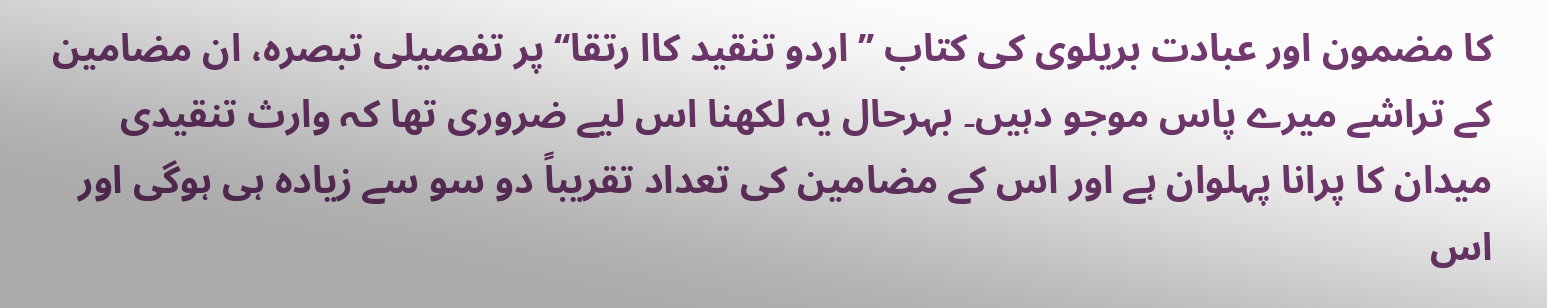کا مضمون اور عبادت بریلوی کی کتاب ’’اردو تنقید کاا رتقا‘‘ پر تفصیلی تبصرہ، ان مضامین کے تراشے میرے پاس موجو دہیں۔ بہرحال یہ لکھنا اس لیے ضروری تھا کہ وارث تنقیدی میدان کا پرانا پہلوان ہے اور اس کے مضامین کی تعداد تقریباً دو سو سے زیادہ ہی ہوگی اور اس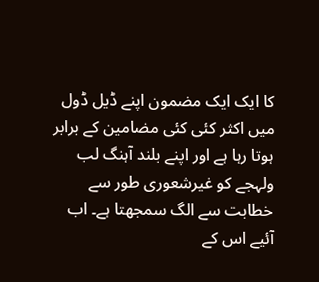کا ایک ایک مضمون اپنے ڈیل ڈول میں اکثر کئی کئی مضامین کے برابر ہوتا رہا ہے اور اپنے بلند آہنگ لب ولہجے کو غیرشعوری طور سے خطابت سے الگ سمجھتا ہے۔ اب آئیے اس کے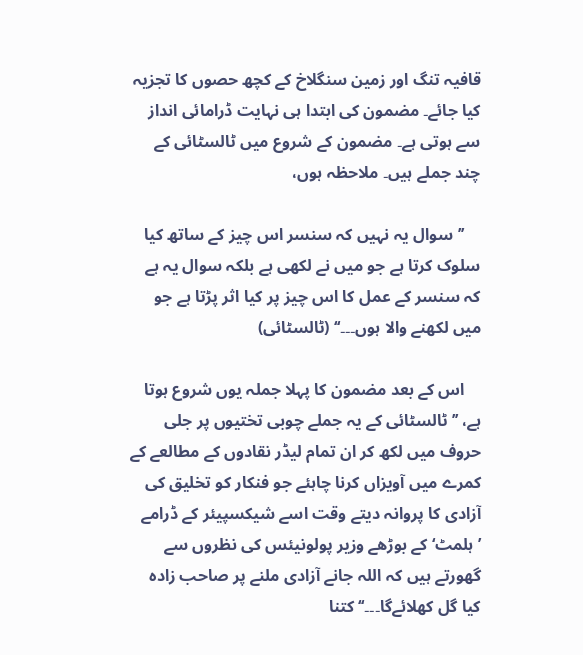قافیہ تنگ اور زمین سنگلاخ کے کچھ حصوں کا تجزیہ کیا جائے۔ مضمون کی ابتدا ہی نہایت ڈرامائی انداز سے ہوتی ہے۔ مضمون کے شروع میں ٹالسٹائی کے چند جملے ہیں۔ ملاحظہ ہوں،

    ’’سوال یہ نہیں کہ سنسر اس چیز کے ساتھ کیا سلوک کرتا ہے جو میں نے لکھی ہے بلکہ سوال یہ ہے کہ سنسر کے عمل کا اس چیز پر کیا اثر پڑتا ہے جو میں لکھنے والا ہوں۔۔۔‘‘ (ٹالسٹائی)

    اس کے بعد مضمون کا پہلا جملہ یوں شروع ہوتا ہے، ’’ٹالسٹائی کے یہ جملے چوبی تختیوں پر جلی حروف میں لکھ کر ان تمام لیڈر نقادوں کے مطالعے کے کمرے میں آویزاں کرنا چاہئے جو فنکار کو تخلیق کی آزادی کا پروانہ دیتے وقت اسے شیکسپیئر کے ڈرامے ’ہلمٹ‘ کے بوڑھے وزیر پولونیئس کی نظروں سے گھورتے ہیں کہ اللہ جانے آزادی ملنے پر صاحب زادہ کیا گل کھلائےگا۔۔۔‘‘ کتنا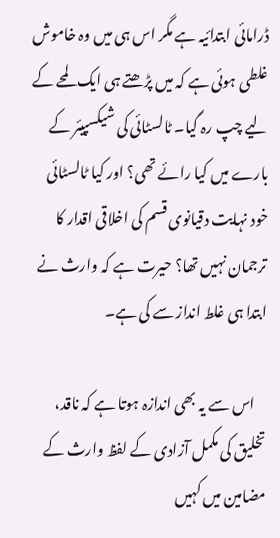ڈرامائی ابتدائیہ ہے مگر اس ہی میں وہ خاموش غلطی ہوئی ہے کہ میں پڑھتے ہی ایک لمحے کے لیے چپ رہ گیا۔ ٹالسٹائی کی شیکسپیئر کے بارے میں کیا رائے تھی؟ اور کیا ٹالسٹائی خود نہایت دقیانوی قسم کی اخلاقی اقدار کا ترجمان نہیں تھا؟ حیرت ہے کہ وارث نے ابتدا ہی غلط انداز سے کی ہے۔

    اس سے یہ بھی اندازہ ہوتا ہے کہ ناقد، تخلیق کی مکمل آزادی کے لفظ وارث کے مضامین میں کہیں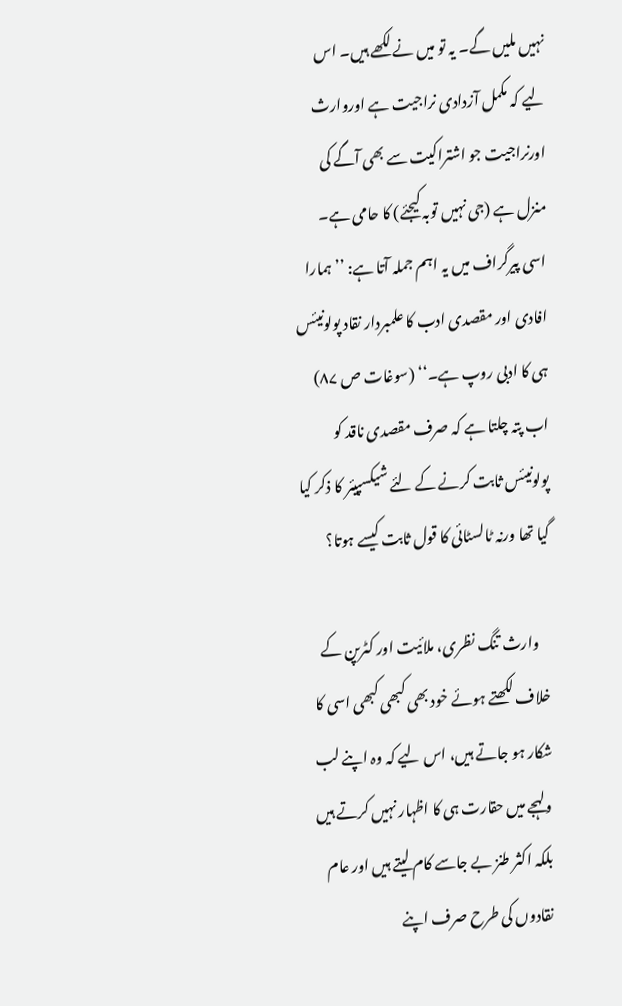نہیں ملیں گے۔ یہ تو میں نے لکھے ہیں۔ اس لیے کہ مکمل آزدادی نراجیت ہے اوروارث اورنراجیت جو اشتراکیت سے بھی آگے کی منزل ہے (جی نہیں توبہ کیجئے) کا حامی ہے۔ اسی پیرگراف میں یہ اہم جملہ آتا ہے: ’’ہمارا افادی اور مقصدی ادب کا علمبردار نقاد پولونیئس ہی کا ادبی روپ ہے۔‘‘ (سوغات ص ۸۷) اب پتہ چلتا ہے کہ صرف مقصدی ناقد کو پولونیئس ثابت کرنے کے لئے شیکسپیئر کا ذکر کیا گیا تھا ورنہ ٹالسٹائی کا قول ثابت کیسے ہوتا؟

    وارث تنگ نظری، ملائیت اور کٹرپن کے خلاف لکھتے ہوئے خود بھی کبھی کبھی اسی کا شکار ہو جاتے ہیں، اس لیے کہ وہ اپنے لب ولہجے میں حقارت ہی کا اظہار نہیں کرتے ہیں بلکہ اکثر طنز بے جاسے کام لیتے ہیں اور عام نقادوں کی طرح صرف اپنے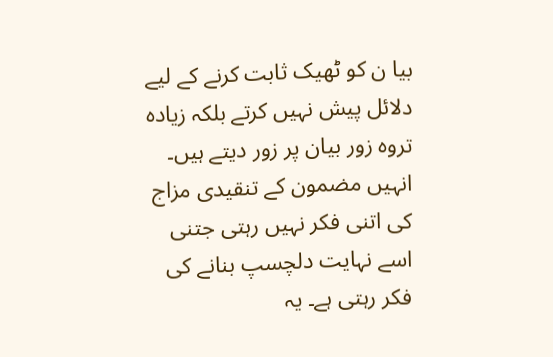بیا ن کو ٹھیک ثابت کرنے کے لیے دلائل پیش نہیں کرتے بلکہ زیادہ تروہ زور بیان پر زور دیتے ہیں۔ انہیں مضمون کے تنقیدی مزاج کی اتنی فکر نہیں رہتی جتنی اسے نہایت دلچسپ بنانے کی فکر رہتی ہے۔ یہ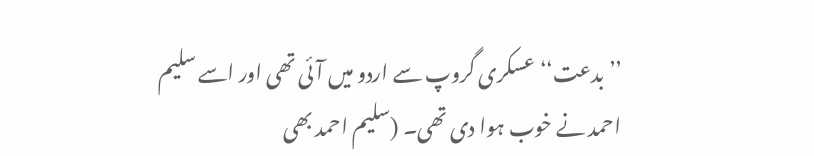’’بدعت‘‘ عسکری گروپ سے اردو میں آئی تھی اور اسے سلیم احمد نے خوب ہوا دی تھی۔ (سلیم احمد بھی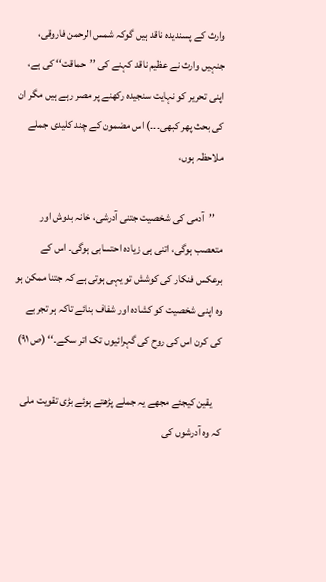وارث کے پسندیدہ ناقد ہیں گوکہ شمس الرحمن فاروقی، جنہیں وارث نے عظیم ناقد کہنے کی ’’حماقت‘‘ کی ہے، اپنی تحریر کو نہایت سنجیدہ رکھنے پر مصر رہے ہیں مگر ان کی بحث پھر کبھی۔۔۔) اس مضمون کے چند کلیدی جملے ملاحظہ ہوں،

    ’’آدمی کی شخصیت جتنی آدرشی، خانہ بدوش اور متعصب ہوگی، اتنی ہی زیادہ احتسابی ہوگی۔ اس کے برعکس فنکار کی کوشش تو یہی ہوتی ہے کہ جتنا ممکن ہو وہ اپنی شخصیت کو کشادہ اور شفاف بنائے تاکہ ہر تجربے کی کرن اس کی روح کی گہرائیوں تک اتر سکے۔‘‘ (ص ۹۱)

    یقین کیجئے مجھے یہ جملے پڑھتے ہوئے بڑی تقویت ملی کہ وہ آدرشوں کی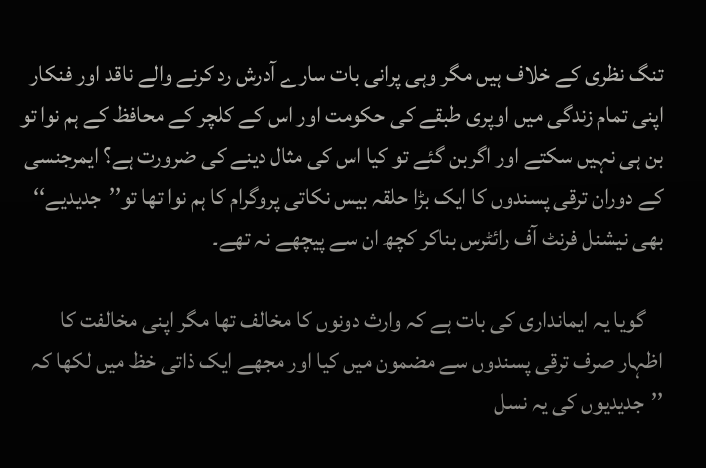تنگ نظری کے خلاف ہیں مگر وہی پرانی بات سارے آدرش رد کرنے والے ناقد اور فنکار اپنی تمام زندگی میں اوپری طبقے کی حکومت اور اس کے کلچر کے محافظ کے ہم نوا تو بن ہی نہیں سکتے اور اگربن گئے تو کیا اس کی مثال دینے کی ضرورت ہے؟ ایمرجنسی کے دوران ترقی پسندوں کا ایک بڑا حلقہ بیس نکاتی پروگرام کا ہم نوا تھا تو’’جدیدیے‘‘ بھی نیشنل فرنٹ آف رائٹرس بناکر کچھ ان سے پیچھے نہ تھے۔

    گویا یہ ایمانداری کی بات ہے کہ وارث دونوں کا مخالف تھا مگر اپنی مخالفت کا اظہار صرف ترقی پسندوں سے مضمون میں کیا اور مجھے ایک ذاتی خظ میں لکھا کہ ’’جدیدیوں کی یہ نسل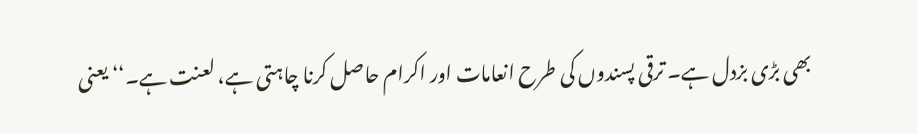بھی بڑی بزدل ہے۔ ترقی پسندوں کی طرح انعامات اور اکرام حاصل کرنا چاہتی ہے، لعنت ہے۔‘‘ یعنی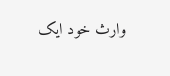وارث خود ایک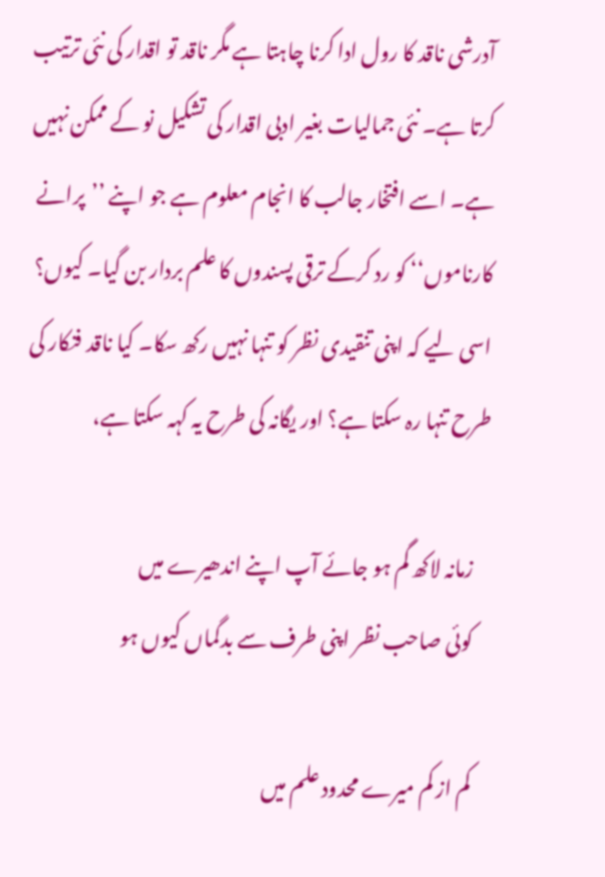آدرشی ناقد کا رول ادا کرنا چاہتا ہے مگر ناقد تو اقدار کی نئی ترتیب کرتا ہے۔ نئی جمالیات بغیر ادبی اقدار کی تشکیل نو کے ممکن نہیں ہے۔ اسے افتخار جالب کا انجام معلوم ہے جو اپنے ’’پرانے کارناموں‘‘ کو رد کرکے ترقی پسندوں کا علم بردار بن گیا۔ کیوں؟ اسی لیے کہ اپنی تنقیدی نظر کو تنہا نہیں رکھ سکا۔ کیا ناقد فنکار کی طرح تنہا رہ سکتا ہے؟ اور یگانہ کی طرح یہ کہہ سکتا ہے،

    زمانہ لاکھ گم ہو جائے آپ اپنے اندھیرے میں
    کوئی صاحب نظر اپنی طرف سے بدگماں کیوں ہو

    کم از کم میرے محدود علم میں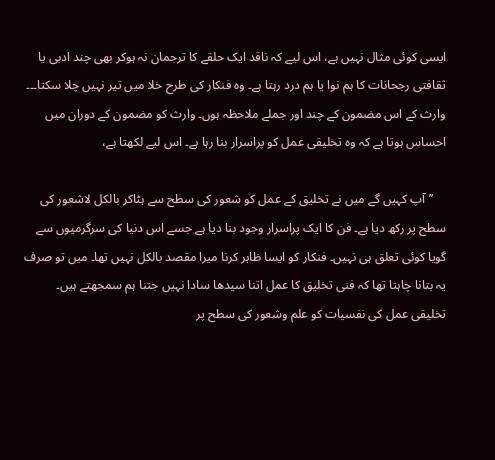ایسی کوئی مثال نہیں ہے، اس لیے کہ ناقد ایک حلقے کا ترجمان نہ ہوکر بھی چند ادبی یا ثقافتی رجحانات کا ہم نوا یا ہم درد رہتا ہے۔ وہ فنکار کی طرح خلا میں تیر نہیں چلا سکتا۔۔۔ وارث کے اس مضمون کے چند اور جملے ملاحظہ ہوں۔ وارث کو مضمون کے دوران میں احساس ہوتا ہے کہ وہ تخلیقی عمل کو پراسرار بنا رہا ہے۔ اس لیے لکھتا ہے،

    ’’آپ کہیں گے میں نے تخلیق کے عمل کو شعور کی سطح سے ہٹاکر بالکل لاشعور کی سطح پر رکھ دیا ہے۔ فن کا ایک پراسرار وجود بنا دیا ہے جسے اس دنیا کی سرگرمیوں سے گویا کوئی تعلق ہی نہیں۔ فنکار کو ایسا ظاہر کرنا میرا مقصد بالکل نہیں تھا۔ میں تو صرف یہ بتانا چاہتا تھا کہ فنی تخلیق کا عمل اتنا سیدھا سادا نہیں جتنا ہم سمجھتے ہیں۔ تخلیقی عمل کی نفسیات کو علم وشعور کی سطح پر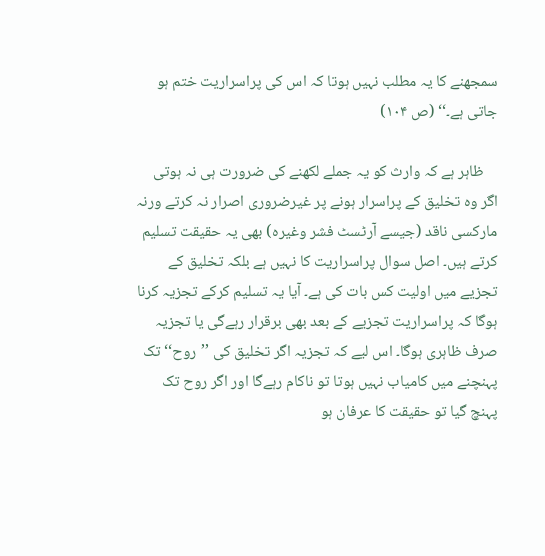سمجھنے کا یہ مطلب نہیں ہوتا کہ اس کی پراسراریت ختم ہو جاتی ہے۔‘‘ (ص ۱۰۴)

    ظاہر ہے کہ وارث کو یہ جملے لکھنے کی ضرورت ہی نہ ہوتی اگر وہ تخلیق کے پراسرار ہونے پر غیرضروری اصرار نہ کرتے ورنہ مارکسی ناقد (جیسے آرٹسٹ فشر وغیرہ) بھی یہ حقیقت تسلیم کرتے ہیں۔ اصل سوال پراسراریت کا نہیں ہے بلکہ تخلیق کے تجزیے میں اولیت کس بات کی ہے۔ آیا یہ تسلیم کرکے تجزیہ کرنا ہوگا کہ پراسراریت تجزیے کے بعد بھی برقرار رہےگی یا تجزیہ صرف ظاہری ہوگا۔ اس لیے کہ تجزیہ اگر تخلیق کی ’’روح‘‘ تک پہنچنے میں کامیاب نہیں ہوتا تو ناکام رہےگا اور اگر روح تک پہنچ گیا تو حقیقت کا عرفان ہو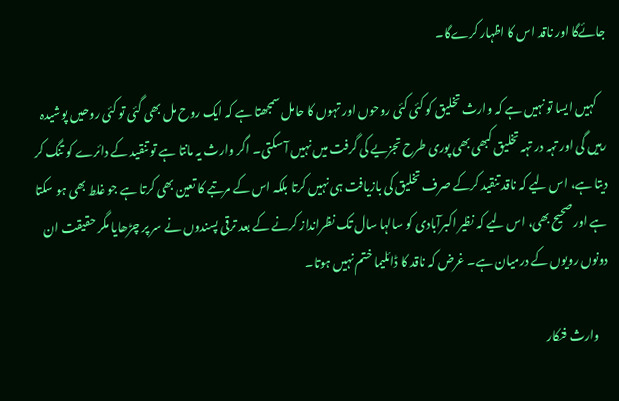جائےگا اور ناقد اس کا اظہار کرےگا۔

    کہیں ایسا تو نہیں ہے کہ وارث تخلیق کو کئی کئی روحوں اور تہوں کا حامل سمجھتا ہے کہ ایک روح مل بھی گئی تو کئی روحیں پوشیدہ رہیں گی اور تہہ در تہہ تخلیق کبھی بھی پوری طرح تجزیے کی گرفت میں نہیں آ سکتی۔ اگر وارث یہ مانتا ہے تو تنقید کے دائرے کو تنگ کر دیتا ہے، اس لیے کہ ناقد تنقید کرکے صرف تخلیق کی بازیافت ہی نہیں کرتا بلکہ اس کے مرتبے کا تعین بھی کرتا ہے جو غلط بھی ہو سکتا ہے اور صحیح بھی، اس لیے کہ نظیر اکبرآبادی کو سالہا سال تک نظرانداز کرنے کے بعد ترقی پسندوں نے سر پر چڑھایا مگر حقیقت ان دونوں رویوں کے درمیان ہے۔ غرض کہ ناقد کا ڈائلیما ختم نہیں ہوتا۔

    وارث فنکار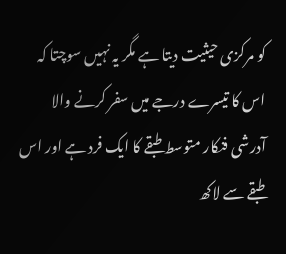کو مرکزی حیثیت دیتا ہے مگر یہ نہیں سوچتا کہ اس کا تیسرے درجے میں سفر کرنے والا آدرشی فنکار متوسط طبقے کا ایک فرد ہے اور اس طبقے سے لاکھ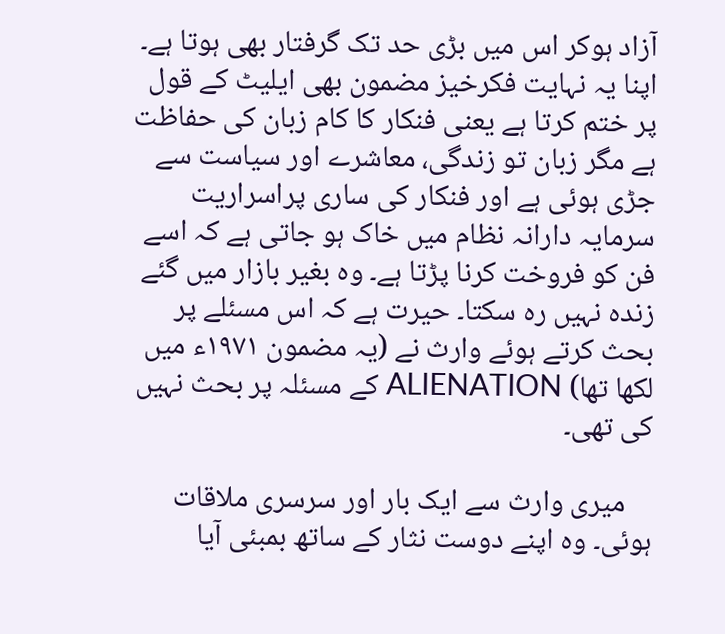آزاد ہوکر اس میں بڑی حد تک گرفتار بھی ہوتا ہے۔ اپنا یہ نہایت فکرخیز مضمون بھی ایلیٹ کے قول پر ختم کرتا ہے یعنی فنکار کا کام زبان کی حفاظت ہے مگر زبان تو زندگی، معاشرے اور سیاست سے جڑی ہوئی ہے اور فنکار کی ساری پراسراریت سرمایہ دارانہ نظام میں خاک ہو جاتی ہے کہ اسے فن کو فروخت کرنا پڑتا ہے۔ وہ بغیر بازار میں گئے زندہ نہیں رہ سکتا۔ حیرت ہے کہ اس مسئلے پر بحث کرتے ہوئے وارث نے (یہ مضمون ۱۹۷۱ء میں لکھا تھا) ALIENATION کے مسئلہ پر بحث نہیں کی تھی۔

    میری وارث سے ایک بار اور سرسری ملاقات ہوئی۔ وہ اپنے دوست نثار کے ساتھ بمبئی آیا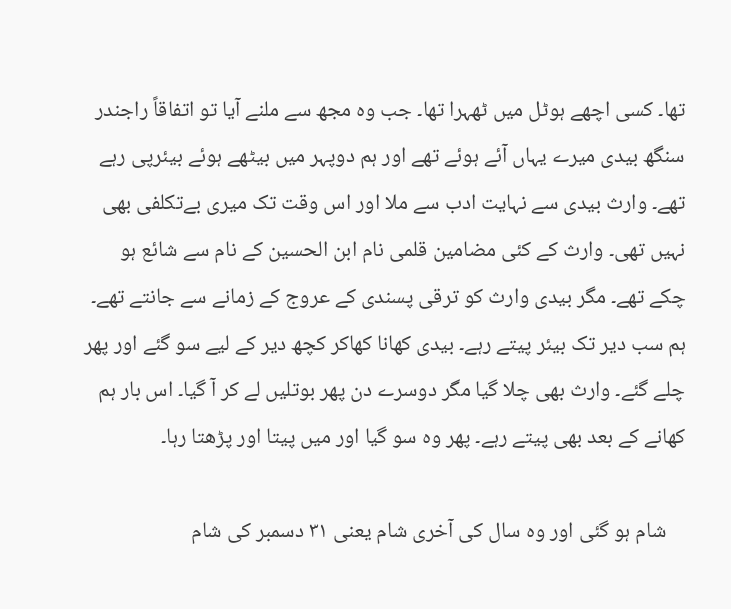تھا۔ کسی اچھے ہوٹل میں ٹھہرا تھا۔ جب وہ مجھ سے ملنے آیا تو اتفاقاً راجندر سنگھ بیدی میرے یہاں آئے ہوئے تھے اور ہم دوپہر میں بیٹھے ہوئے بیئرپی رہے تھے۔ وارث بیدی سے نہایت ادب سے ملا اور اس وقت تک میری بےتکلفی بھی نہیں تھی۔ وارث کے کئی مضامین قلمی نام ابن الحسین کے نام سے شائع ہو چکے تھے۔ مگر بیدی وارث کو ترقی پسندی کے عروج کے زمانے سے جانتے تھے۔ ہم سب دیر تک بیئر پیتے رہے۔ بیدی کھانا کھاکر کچھ دیر کے لیے سو گئے اور پھر چلے گئے۔ وارث بھی چلا گیا مگر دوسرے دن پھر بوتلیں لے کر آ گیا۔ اس بار ہم کھانے کے بعد بھی پیتے رہے۔ پھر وہ سو گیا اور میں پیتا اور پڑھتا رہا۔

    شام ہو گئی اور وہ سال کی آخری شام یعنی ۳۱ دسمبر کی شام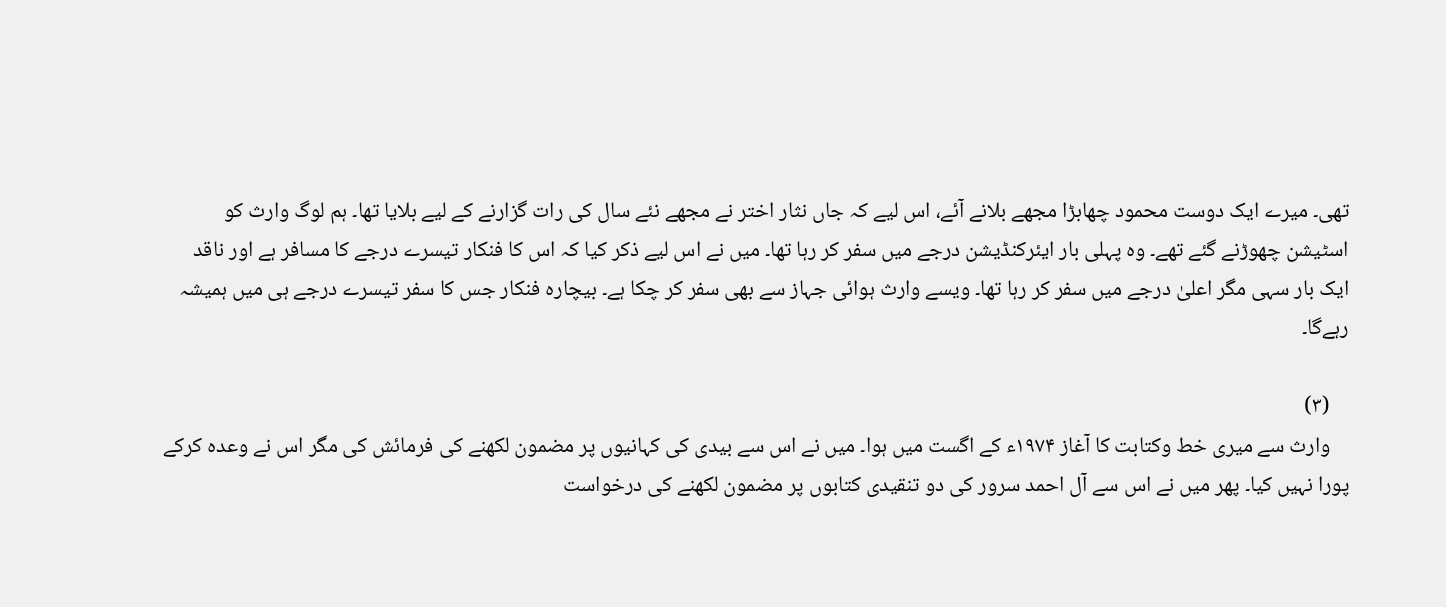تھی۔ میرے ایک دوست محمود چھابڑا مجھے بلانے آئے، اس لیے کہ جاں نثار اختر نے مجھے نئے سال کی رات گزارنے کے لیے بلایا تھا۔ ہم لوگ وارث کو اسٹیشن چھوڑنے گئے تھے۔ وہ پہلی بار ایئرکنڈیشن درجے میں سفر کر رہا تھا۔ میں نے اس لیے ذکر کیا کہ اس کا فنکار تیسرے درجے کا مسافر ہے اور ناقد ایک بار سہی مگر اعلیٰ درجے میں سفر کر رہا تھا۔ ویسے وارث ہوائی جہاز سے بھی سفر کر چکا ہے۔ بیچارہ فنکار جس کا سفر تیسرے درجے ہی میں ہمیشہ رہےگا۔

    (۳)
    وارث سے میری خط وکتابت کا آغاز ۱۹۷۴ء کے اگست میں ہوا۔ میں نے اس سے بیدی کی کہانیوں پر مضمون لکھنے کی فرمائش کی مگر اس نے وعدہ کرکے پورا نہیں کیا۔ پھر میں نے اس سے آل احمد سرور کی دو تنقیدی کتابوں پر مضمون لکھنے کی درخواست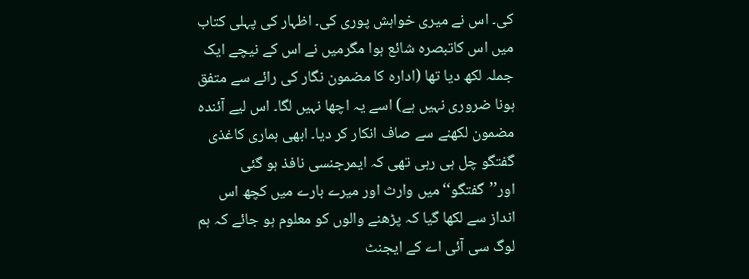کی۔ اس نے میری خواہش پوری کی۔ اظہار کی پہلی کتاب میں اس کاتبصرہ شائع ہوا مگرمیں نے اس کے نیچے ایک جملہ لکھ دیا تھا (ادارہ کا مضمون نگار کی رائے سے متفق ہونا ضروری نہیں ہے) اسے یہ اچھا نہیں لگا۔ اس لیے آئندہ مضمون لکھنے سے صاف انکار کر دیا۔ ابھی ہماری کاغذی گفتگو چل ہی رہی تھی کہ ایمرجنسی نافذ ہو گئی اور’’گفتگو‘‘ میں وارث اور میرے بارے میں کچھ اس انداز سے لکھا گیا کہ پڑھنے والوں کو معلوم ہو جائے کہ ہم لوگ سی آئی اے کے ایجنٹ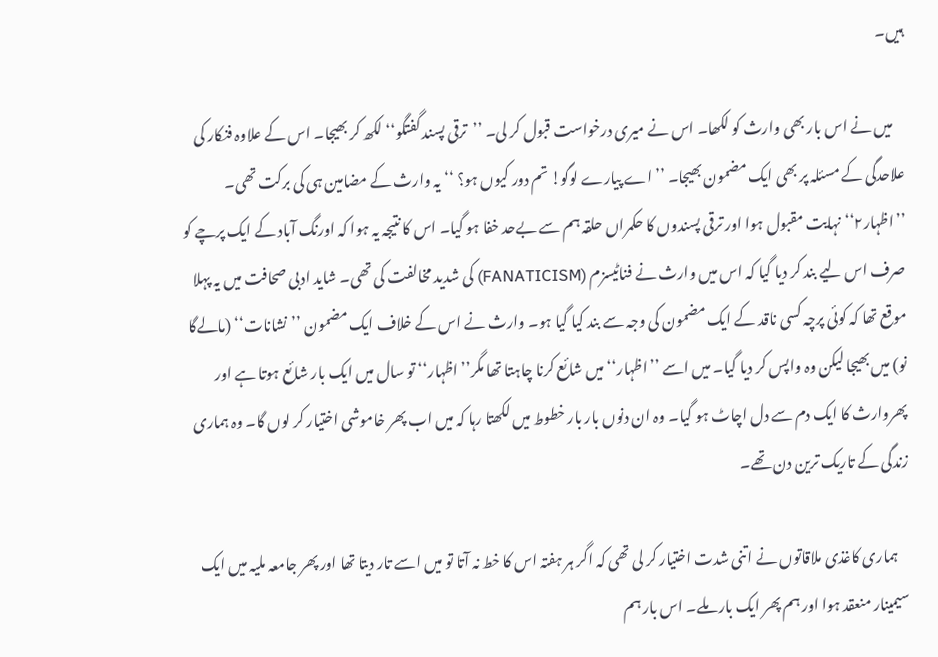ہیں۔

    میں نے اس بار بھی وارث کو لکھا۔ اس نے میری درخواست قبول کر لی۔ ’’ترقی پسند گفتگو‘‘ لکھ کر بھیجا۔ اس کے علاوہ فنکار کی علاحدگی کے مسئلہ پر بھی ایک مضمون بھیجا۔ ’’اے پیارے لوگو! تم دور کیوں ہو؟ ‘‘ یہ وارث کے مضامین ہی کی برکت تھی۔ ’’اظہار۲‘‘ نہایت مقبول ہوا اور ترقی پسندوں کا حکمراں حلقہ ہم سے بےحد خفا ہو گیا۔ اس کا نتیجہ یہ ہوا کہ اورنگ آباد کے ایک پرچے کو صرف اس لیے بند کر دیا گیا کہ اس میں وارث نے فناٹیسزم (FANATICISM) کی شدید مخالفت کی تھی۔ شاید ادبی صحافت میں یہ پہلا موقع تھا کہ کوئی پرچہ کسی ناقد کے ایک مضمون کی وجہ سے بند کیا گیا ہو۔ وارث نے اس کے خلاف ایک مضمون ’’نشانات‘‘ (مالےگا نو) میں بھیجا لیکن وہ واپس کر دیا گیا۔ میں اسے ’’اظہار‘‘ میں شائع کرنا چاہتا تھا مگر’’اظہار‘‘ تو سال میں ایک بار شائع ہوتا ہے اور پھروارث کا ایک دم سے دل اچاٹ ہو گیا۔ وہ ان دنوں بار بار خطوط میں لکھتا رہا کہ میں اب پھر خاموشی اختیار کر لوں گا۔ وہ ہماری زندگی کے تاریک ترین دن تھے۔

    ہماری کاغذی ملاقاتوں نے اتنی شدت اختیار کر لی تھی کہ اگر ہر ہفتہ اس کا خط نہ آتا تو میں اسے تار دیتا تھا اور پھر جامعہ ملیہ میں ایک سیمینار منعقد ہوا اور ہم پھر ایک بار ملے۔ اس بار ہم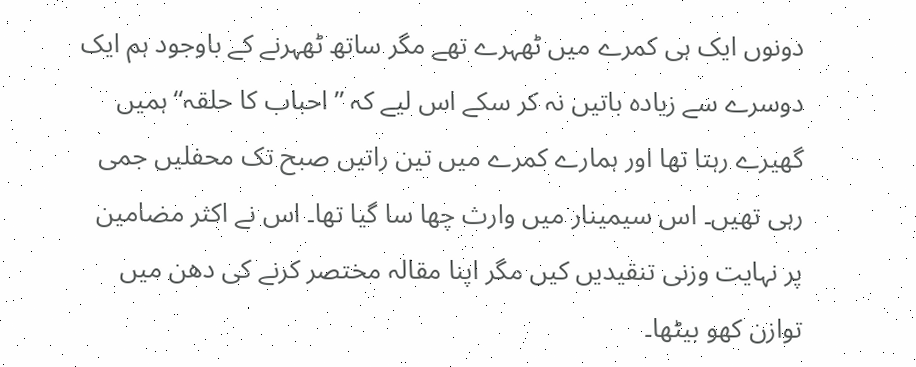دونوں ایک ہی کمرے میں ٹھہرے تھے مگر ساتھ ٹھہرنے کے باوجود ہم ایک دوسرے سے زیادہ باتیں نہ کر سکے اس لیے کہ ’’احباب کا حلقہ‘‘ ہمیں گھیرے رہتا تھا اور ہمارے کمرے میں تین راتیں صبح تک محفلیں جمی رہی تھیں۔ اس سیمینار میں وارث چھا سا گیا تھا۔ اس نے اکثر مضامین پر نہایت وزنی تنقیدیں کیں مگر اپنا مقالہ مختصر کرنے کی دھن میں توازن کھو بیٹھا۔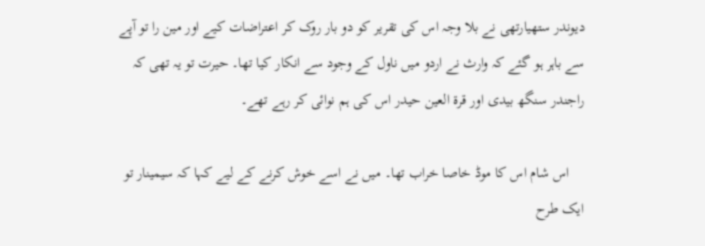دیوندر ستھیارتھی نے بلا وجہ اس کی تقریر کو دو بار روک کر اعتراضات کیے اور مین را تو آپے سے باہر ہو گئے کہ وارث نے اردو میں ناول کے وجود سے انکار کیا تھا۔ حیرت تو یہ تھی کہ راجندر سنگھ بیدی اور قرۃ العین حیدر اس کی ہم نوائی کر رہے تھے۔

    اس شام اس کا موڈ خاصا خراب تھا۔ میں نے اسے خوش کرنے کے لیے کہا کہ سیمینار تو ایک طرح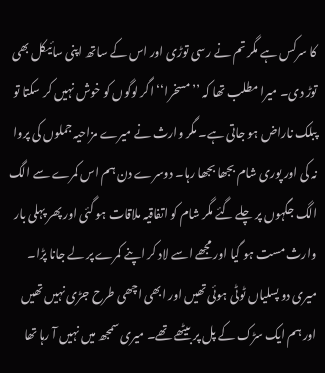کا سرکس ہے مگر تم نے رسی توڑی اور اس کے ساتھ اپنی سائیکل بھی توڑ دی۔ میرا مطلب تھا کہ ’’مسخرا‘‘ اگر لوگوں کو خوش نہیں کر سکتا تو پبلک ناراض ہو جاتی ہے۔ مگر وارث نے میرے مزاحیہ جملوں کی پروا نہ کی اور پوری شام بجھا بجھا رہا۔ دوسرے دن ہم اس کمرے سے الگ الگ جگہوں پر چلے گئے مگر شام کو اتفاقیہ ملاقات ہو گئی اور پھر پہلی بار وارث مست ہو گیا اور مجھے اسے لاد کر اپنے کمرے پر لے جانا پڑا۔ میری دو پسلیاں ٹوٹی ہوئی تھیں اور ابھی اچھی طرح جڑی نہیں تھیں اور ہم ایک سڑک کے پل پر بیٹھے تھے۔ میری سمجھ میں نہیں آ رہا تھا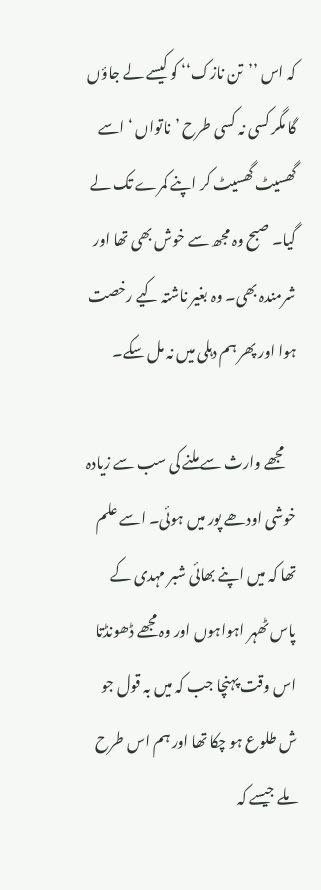کہ اس ’’تن نازک‘‘ کو کیسے لے جاؤں گا مگر کسی نہ کسی طرح ’ناتواں ‘ اسے گھسیٹ گھسیٹ کر اپنے کمرے تک لے گیا۔ صبح وہ مجھ سے خوش بھی تھا اور شرمندہ بھی۔ وہ بغیر ناشتہ کیے رخصت ہوا اور پھر ہم دہلی میں نہ مل سکے۔

    مجھے وارث سے ملنے کی سب سے زیادہ خوشی اودھے پور میں ہوئی۔ اسے علم تھا کہ میں اپنے بھائی شبر مہدی کے پاس ٹھہر اہواہوں اور وہ مجھے ڈھونڈتا اس وقت پہنچا جب کہ میں بہ قول جو ش طلوع ہو چکا تھا اور ہم اس طرح ملے جیسے کہ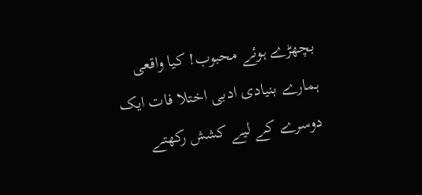بچھڑے ہوئے محبوب! کیا واقعی ہمارے بنیادی ادبی اختلا فات ایک دوسرے کے لیے کشش رکھتے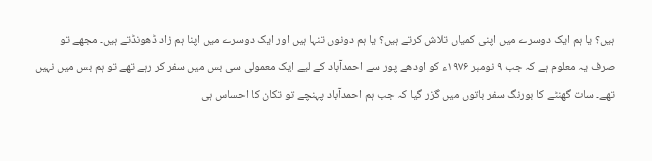ہیں؟ یا ہم ایک دوسرے میں اپنی کمیاں تلاش کرتے ہیں؟ یا ہم دونوں تنہا ہیں اور ایک دوسرے میں اپنا ہم زاد ڈھونڈتے ہیں۔ مجھے تو صرف یہ معلوم ہے کہ جب ۹ نومبر ۱۹۷۶ء کو اودھے پور سے احمدآباد کے لیے ایک معمولی سی بس میں سفر کر رہے تھے تو ہم بس میں نہیں تھے۔ سات گھنٹے کا بورنگ سفر باتوں میں گزر گیا کہ جب ہم احمدآباد پہنچے تو تکان کا احساس ہی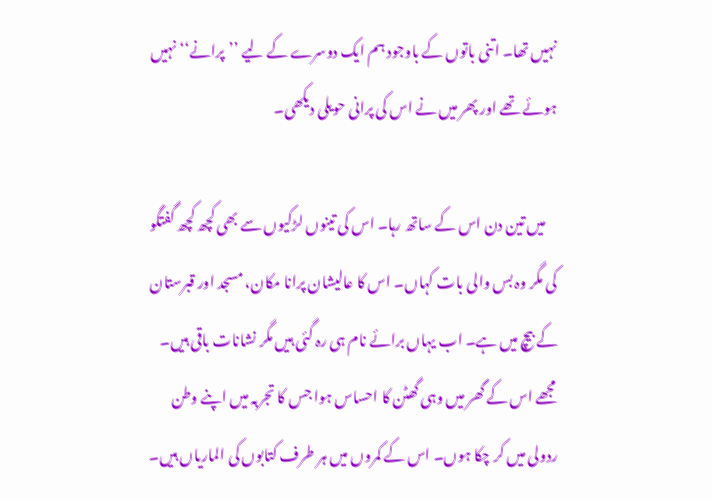نہیں تھا۔ اتنی باتوں کے باوجود ہم ایک دوسرے کے لیے ’’پرانے‘‘ نہیں ہوئے تھے اور پھر میں نے اس کی پرانی حویلی دیکھی۔

    میں تین دن اس کے ساتھ رہا۔ اس کی تینوں لڑکیوں سے بھی کچھ کچھ گفتگو کی مگر وہ بس والی بات کہاں۔ اس کا عالیشان پرانا مکان، مسجد اور قبرستان کے بیچ میں ہے۔ اب یہاں برائے نام ہی رہ گئی ہیں مگر نشانات باقی ہیں۔ مجھے اس کے گھر میں وہی گھٹن کا احساس ہوا جس کا تجربہ میں اپنے وطن ردولی میں کر چکا ہوں۔ اس کے کمروں میں ہر طرف کتابوں کی الماریاں ہیں۔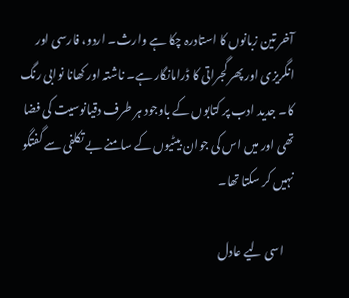آخر تین زبانوں کا استادرہ چکا ہے وارث۔ اردو، فارسی اور انگریزی اور پھر گجراتی کا ڈرامانگار ہے۔ ناشتہ اور کھانا نوابی رنگ کا۔ جدید ادب پر کتابوں کے باوجود ہر طرف دقیانوسیت کی فضا تھی اور میں اس کی جوان بیٹیوں کے سامنے بے تکلفی سے گفتگو نہیں کر سکتا تھا۔

    اسی لیے عادل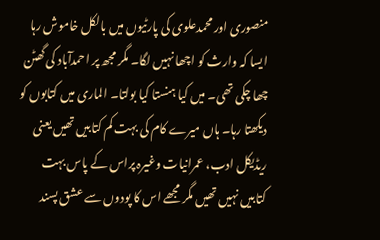منصوری اور محمدعلوی کی پارٹیوں میں بالکل خاموش رہا ایسا کہ وارث کو اچھا نہیں لگا۔ مگر مجھ پر احمدآباد کی گھٹن چھا چکی تھی۔ میں کیا ہنستا کیا بولتا۔ الماری میں کتابوں کو دیکھتا رہا۔ ہاں میرے کام کی بہت کم کتابیں تھیں یعنی ریڈیکل ادب، عمرانیات وغیرہ پراس کے پاس بہت کتابیں نہیں تھیں مگر مجھے اس کا پودوں سے عشق پسند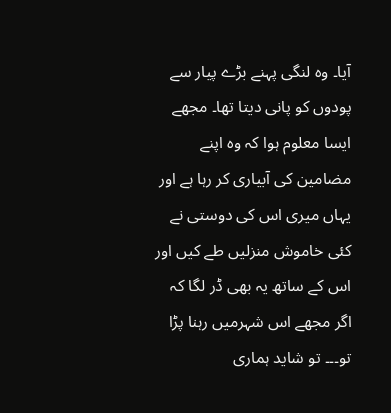آیا۔ وہ لنگی پہنے بڑے پیار سے پودوں کو پانی دیتا تھا۔ مجھے ایسا معلوم ہوا کہ وہ اپنے مضامین کی آبیاری کر رہا ہے اور یہاں میری اس کی دوستی نے کئی خاموش منزلیں طے کیں اور اس کے ساتھ یہ بھی ڈر لگا کہ اگر مجھے اس شہرمیں رہنا پڑا تو۔۔۔ تو شاید ہماری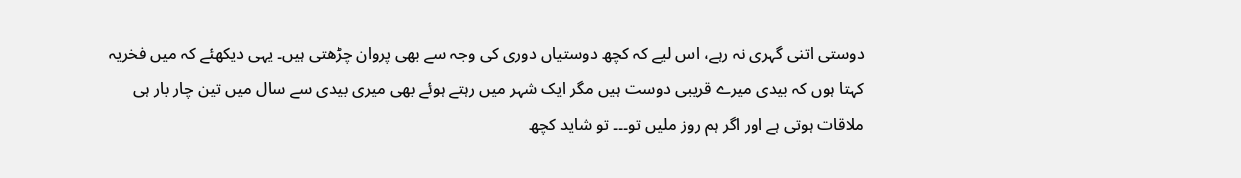دوستی اتنی گہری نہ رہے، اس لیے کہ کچھ دوستیاں دوری کی وجہ سے بھی پروان چڑھتی ہیں۔ یہی دیکھئے کہ میں فخریہ کہتا ہوں کہ بیدی میرے قریبی دوست ہیں مگر ایک شہر میں رہتے ہوئے بھی میری بیدی سے سال میں تین چار بار ہی ملاقات ہوتی ہے اور اگر ہم روز ملیں تو۔۔۔ تو شاید کچھ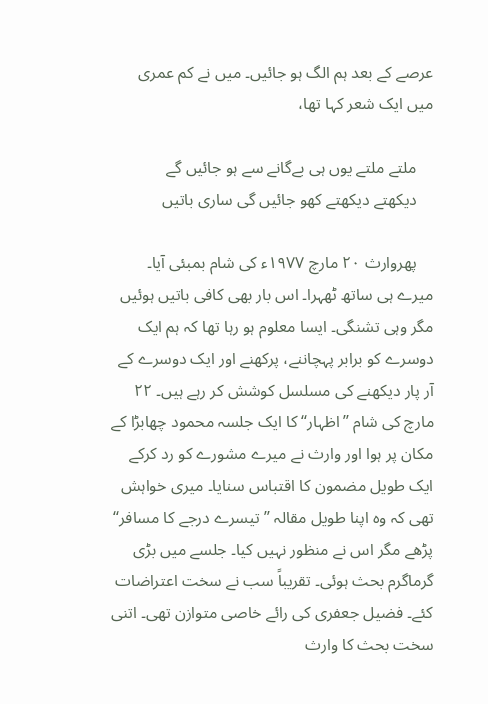عرصے کے بعد ہم الگ ہو جائیں۔ میں نے کم عمری میں ایک شعر کہا تھا،

    ملتے ملتے یوں ہی بےگانے سے ہو جائیں گے
    دیکھتے دیکھتے کھو جائیں گی ساری باتیں

    پھروارث ۲۰ مارچ ۱۹۷۷ء کی شام بمبئی آیا۔ میرے ہی ساتھ ٹھہرا۔ اس بار بھی کافی باتیں ہوئیں مگر وہی تشنگی۔ ایسا معلوم ہو رہا تھا کہ ہم ایک دوسرے کو برابر پہچاننے، پرکھنے اور ایک دوسرے کے آر پار دیکھنے کی مسلسل کوشش کر رہے ہیں۔ ۲۲ مارچ کی شام ’’اظہار‘‘ کا ایک جلسہ محمود چھابڑا کے مکان پر ہوا اور وارث نے میرے مشورے کو رد کرکے ایک طویل مضمون کا اقتباس سنایا۔ میری خواہش تھی کہ وہ اپنا طویل مقالہ ’’تیسرے درجے کا مسافر‘‘ پڑھے مگر اس نے منظور نہیں کیا۔ جلسے میں بڑی گرماگرم بحث ہوئی۔ تقریباً سب نے سخت اعتراضات کئے۔ فضیل جعفری کی رائے خاصی متوازن تھی۔ اتنی سخت بحث کا وارث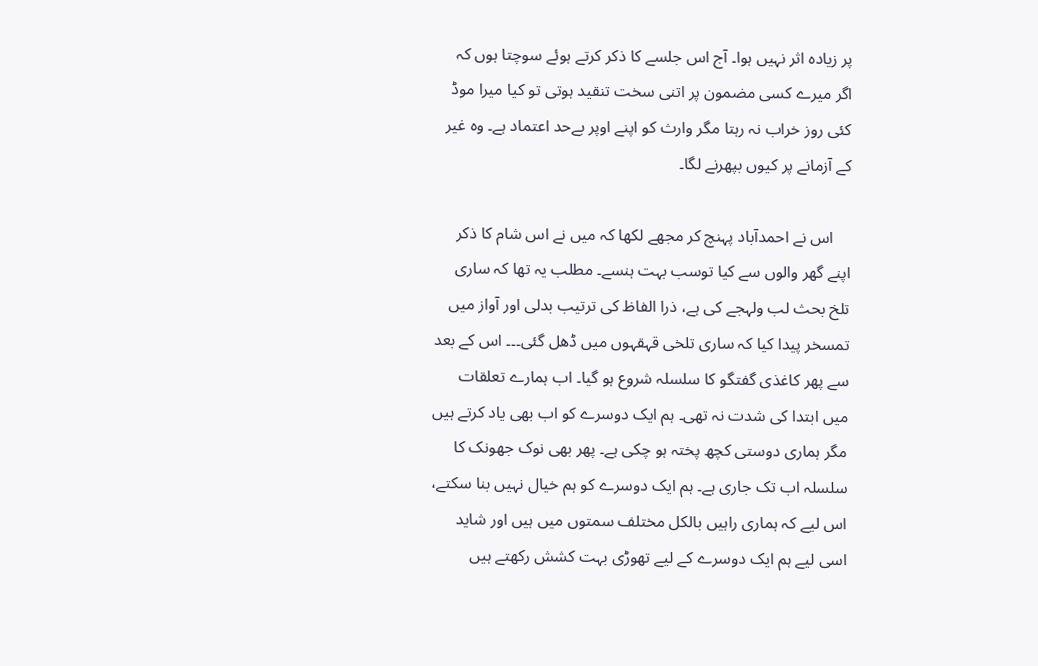پر زیادہ اثر نہیں ہوا۔ آج اس جلسے کا ذکر کرتے ہوئے سوچتا ہوں کہ اگر میرے کسی مضمون پر اتنی سخت تنقید ہوتی تو کیا میرا موڈ کئی روز خراب نہ رہتا مگر وارث کو اپنے اوپر بےحد اعتماد ہے۔ وہ غیر کے آزمانے پر کیوں بپھرنے لگا۔

    اس نے احمدآباد پہنچ کر مجھے لکھا کہ میں نے اس شام کا ذکر اپنے گھر والوں سے کیا توسب بہت ہنسے۔ مطلب یہ تھا کہ ساری تلخ بحث لب ولہجے کی ہے، ذرا الفاظ کی ترتیب بدلی اور آواز میں تمسخر پیدا کیا کہ ساری تلخی قہقہوں میں ڈھل گئی۔۔۔ اس کے بعد سے پھر کاغذی گفتگو کا سلسلہ شروع ہو گیا۔ اب ہمارے تعلقات میں ابتدا کی شدت نہ تھی۔ ہم ایک دوسرے کو اب بھی یاد کرتے ہیں مگر ہماری دوستی کچھ پختہ ہو چکی ہے۔ پھر بھی نوک جھونک کا سلسلہ اب تک جاری ہے۔ ہم ایک دوسرے کو ہم خیال نہیں بنا سکتے، اس لیے کہ ہماری راہیں بالکل مختلف سمتوں میں ہیں اور شاید اسی لیے ہم ایک دوسرے کے لیے تھوڑی بہت کشش رکھتے ہیں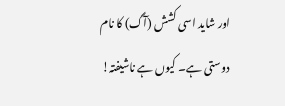اور شاید اسی کشش (آگ) کا نام دوستی ہے۔ کیوں ہے ناشیفتہ!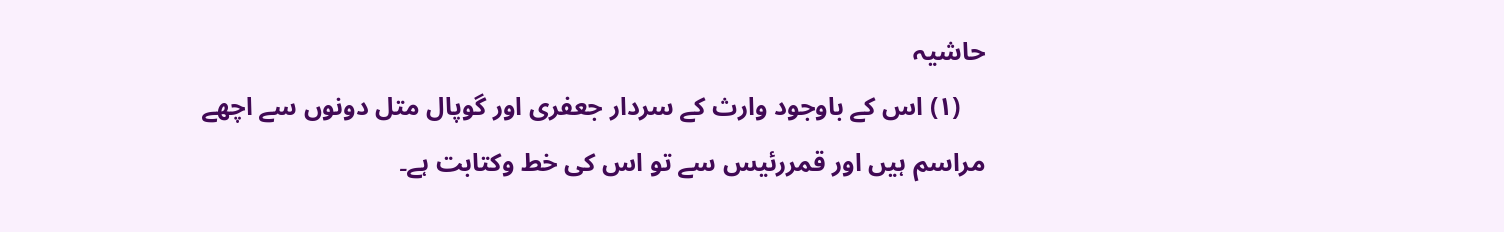حاشیہ
    (۱) اس کے باوجود وارث کے سردار جعفری اور گوپال متل دونوں سے اچھے مراسم ہیں اور قمررئیس سے تو اس کی خط وکتابت ہے۔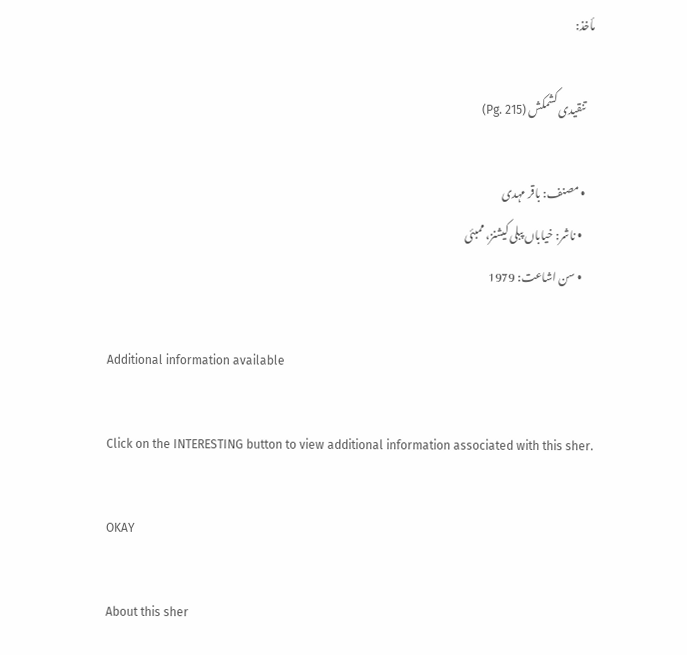مأخذ:

    تنقیدی کشمکش (Pg. 215)

    • مصنف: باقر مہدی
      • ناشر: خیاباں پبلی کیشنز، ممبئی
      • سن اشاعت: 1979

    Additional information available

    Click on the INTERESTING button to view additional information associated with this sher.

    OKAY

    About this sher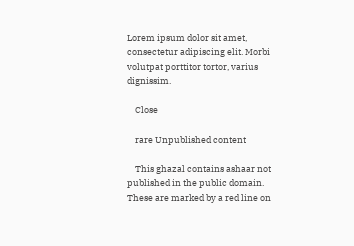Lorem ipsum dolor sit amet, consectetur adipiscing elit. Morbi volutpat porttitor tortor, varius dignissim.

    Close

    rare Unpublished content

    This ghazal contains ashaar not published in the public domain. These are marked by a red line on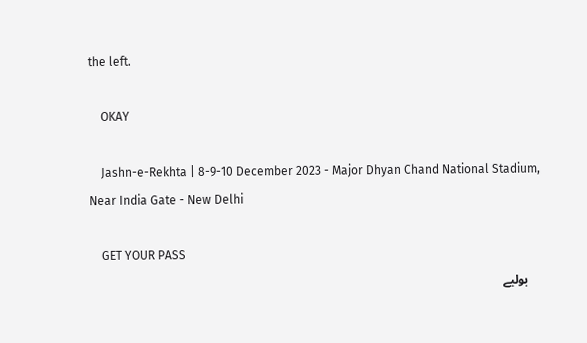the left.

    OKAY

    Jashn-e-Rekhta | 8-9-10 December 2023 - Major Dhyan Chand National Stadium, Near India Gate - New Delhi

    GET YOUR PASS
    بولیے